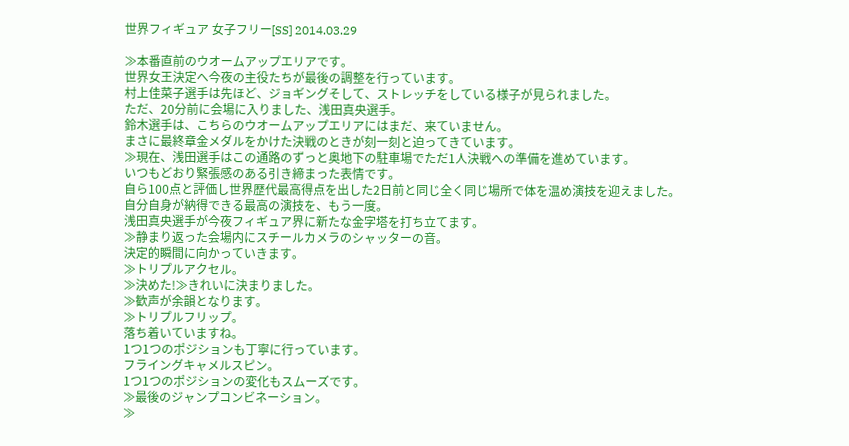世界フィギュア 女子フリー[SS] 2014.03.29

≫本番直前のウオームアップエリアです。
世界女王決定へ今夜の主役たちが最後の調整を行っています。
村上佳菜子選手は先ほど、ジョギングそして、ストレッチをしている様子が見られました。
ただ、20分前に会場に入りました、浅田真央選手。
鈴木選手は、こちらのウオームアップエリアにはまだ、来ていません。
まさに最終章金メダルをかけた決戦のときが刻一刻と迫ってきています。
≫現在、浅田選手はこの通路のずっと奥地下の駐車場でただ1人決戦への準備を進めています。
いつもどおり緊張感のある引き締まった表情です。
自ら100点と評価し世界歴代最高得点を出した2日前と同じ全く同じ場所で体を温め演技を迎えました。
自分自身が納得できる最高の演技を、もう一度。
浅田真央選手が今夜フィギュア界に新たな金字塔を打ち立てます。
≫静まり返った会場内にスチールカメラのシャッターの音。
決定的瞬間に向かっていきます。
≫トリプルアクセル。
≫決めた!≫きれいに決まりました。
≫歓声が余韻となります。
≫トリプルフリップ。
落ち着いていますね。
1つ1つのポジションも丁寧に行っています。
フライングキャメルスピン。
1つ1つのポジションの変化もスムーズです。
≫最後のジャンプコンビネーション。
≫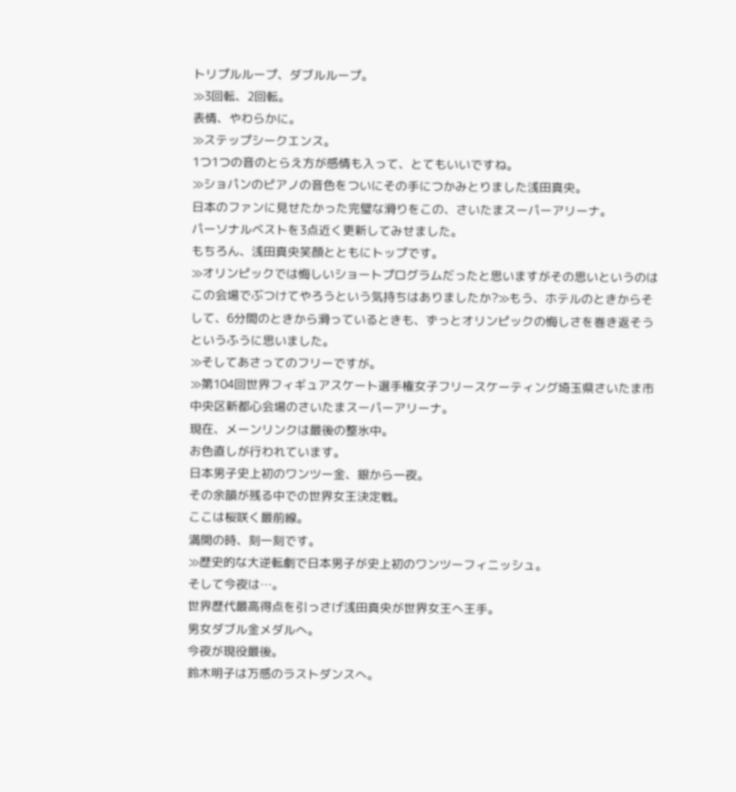トリプルループ、ダブルループ。
≫3回転、2回転。
表情、やわらかに。
≫ステップシークエンス。
1つ1つの音のとらえ方が感情も入って、とてもいいですね。
≫ショパンのピアノの音色をついにその手につかみとりました浅田真央。
日本のファンに見せたかった完璧な滑りをこの、さいたまスーパーアリーナ。
パーソナルベストを3点近く更新してみせました。
もちろん、浅田真央笑顔とともにトップです。
≫オリンピックでは悔しいショートプログラムだったと思いますがその思いというのはこの会場でぶつけてやろうという気持ちはありましたか?≫もう、ホテルのときからそして、6分間のときから滑っているときも、ずっとオリンピックの悔しさを巻き返そうというふうに思いました。
≫そしてあさってのフリーですが。
≫第104回世界フィギュアスケート選手権女子フリースケーティング埼玉県さいたま市中央区新都心会場のさいたまスーパーアリーナ。
現在、メーンリンクは最後の整氷中。
お色直しが行われています。
日本男子史上初のワンツー金、銀から一夜。
その余韻が残る中での世界女王決定戦。
ここは桜咲く最前線。
満開の時、刻一刻です。
≫歴史的な大逆転劇で日本男子が史上初のワンツーフィニッシュ。
そして今夜は…。
世界歴代最高得点を引っさげ浅田真央が世界女王へ王手。
男女ダブル金メダルへ。
今夜が現役最後。
鈴木明子は万感のラストダンスへ。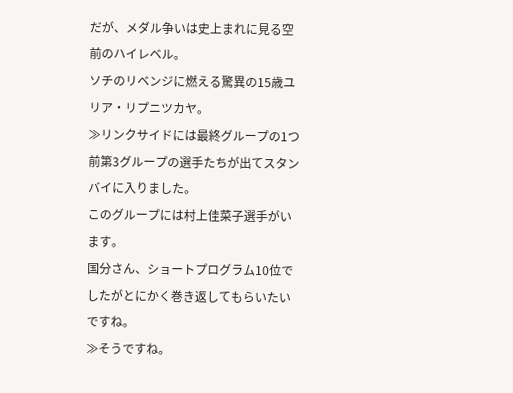だが、メダル争いは史上まれに見る空前のハイレベル。
ソチのリベンジに燃える驚異の15歳ユリア・リプニツカヤ。
≫リンクサイドには最終グループの1つ前第3グループの選手たちが出てスタンバイに入りました。
このグループには村上佳菜子選手がいます。
国分さん、ショートプログラム10位でしたがとにかく巻き返してもらいたいですね。
≫そうですね。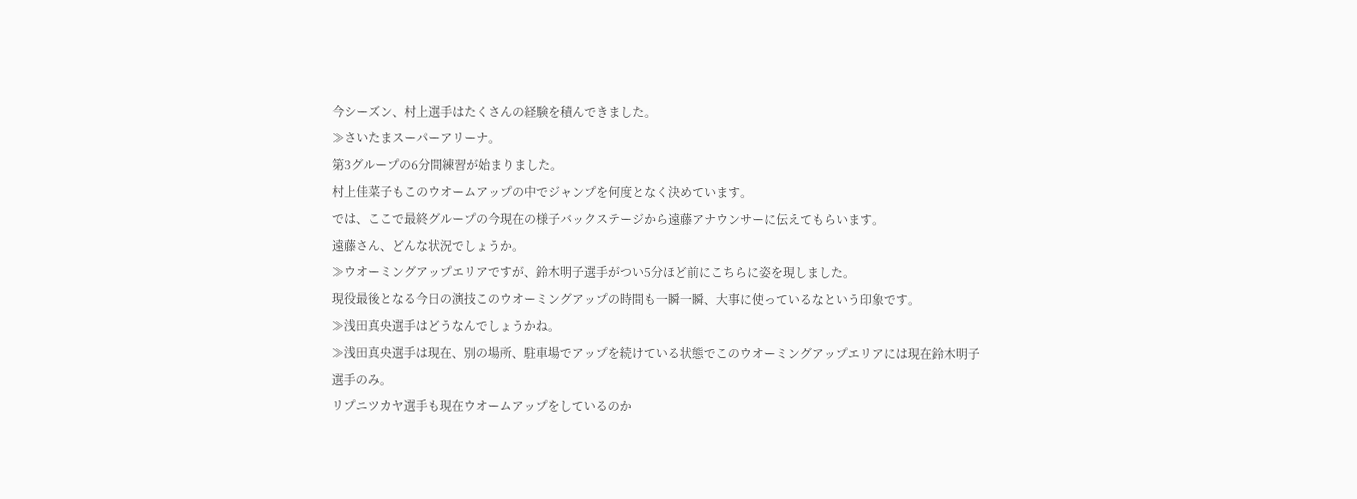今シーズン、村上選手はたくさんの経験を積んできました。
≫さいたまスーパーアリーナ。
第3グループの6分間練習が始まりました。
村上佳菜子もこのウオームアップの中でジャンプを何度となく決めています。
では、ここで最終グループの今現在の様子バックステージから遠藤アナウンサーに伝えてもらいます。
遠藤さん、どんな状況でしょうか。
≫ウオーミングアップエリアですが、鈴木明子選手がつい5分ほど前にこちらに姿を現しました。
現役最後となる今日の演技このウオーミングアップの時間も一瞬一瞬、大事に使っているなという印象です。
≫浅田真央選手はどうなんでしょうかね。
≫浅田真央選手は現在、別の場所、駐車場でアップを続けている状態でこのウオーミングアップエリアには現在鈴木明子選手のみ。
リプニツカヤ選手も現在ウオームアップをしているのか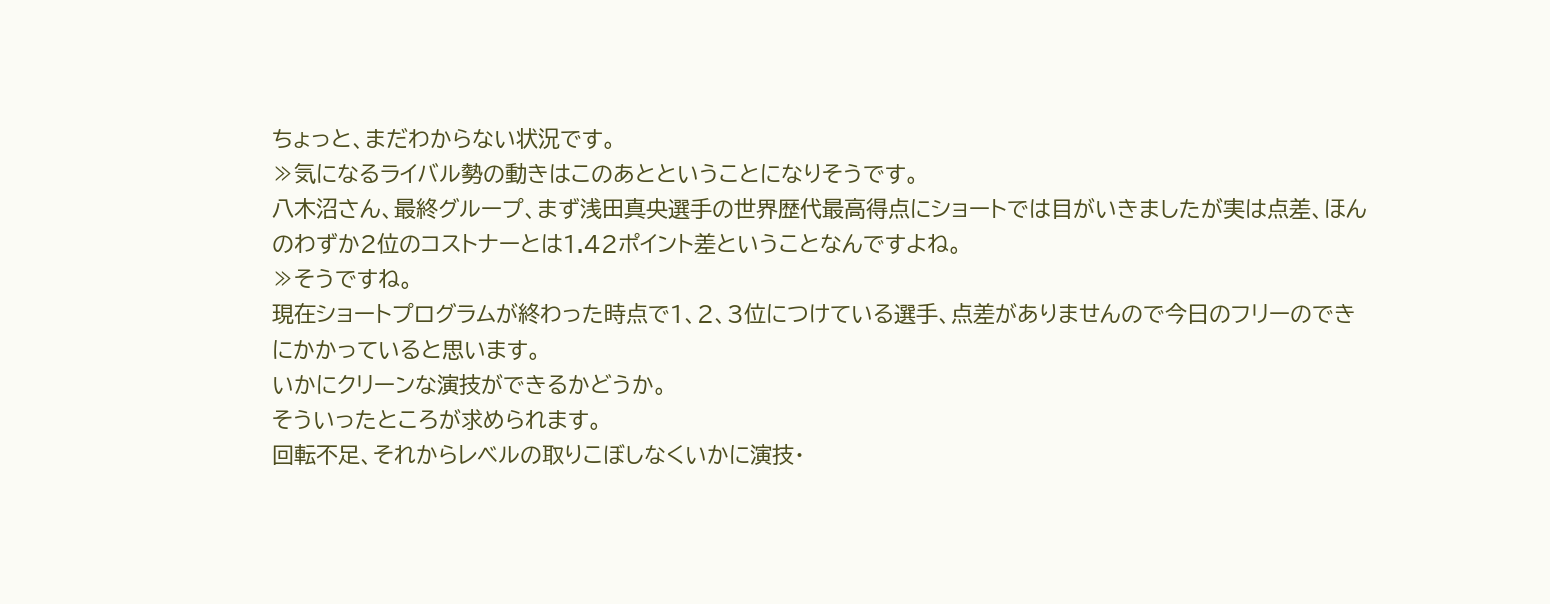ちょっと、まだわからない状況です。
≫気になるライバル勢の動きはこのあとということになりそうです。
八木沼さん、最終グループ、まず浅田真央選手の世界歴代最高得点にショートでは目がいきましたが実は点差、ほんのわずか2位のコストナーとは1.42ポイント差ということなんですよね。
≫そうですね。
現在ショートプログラムが終わった時点で1、2、3位につけている選手、点差がありませんので今日のフリーのできにかかっていると思います。
いかにクリーンな演技ができるかどうか。
そういったところが求められます。
回転不足、それからレベルの取りこぼしなくいかに演技・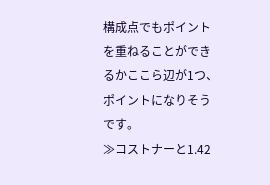構成点でもポイントを重ねることができるかここら辺が1つ、ポイントになりそうです。
≫コストナーと1.42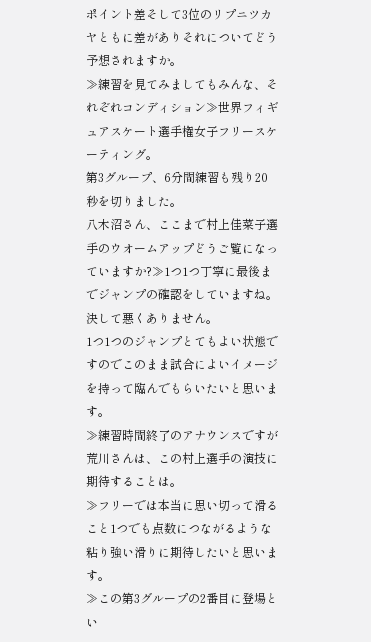ポイント差そして3位のリプニツカヤともに差がありそれについてどう予想されますか。
≫練習を見てみましてもみんな、それぞれコンディション≫世界フィギュアスケート選手権女子フリースケーティング。
第3グループ、6分間練習も残り20秒を切りました。
八木沼さん、ここまで村上佳菜子選手のウオームアップどうご覧になっていますか?≫1つ1つ丁寧に最後までジャンプの確認をしていますね。
決して悪くありません。
1つ1つのジャンプとてもよい状態ですのでこのまま試合によいイメージを持って臨んでもらいたいと思います。
≫練習時間終了のアナウンスですが荒川さんは、この村上選手の演技に期待することは。
≫フリーでは本当に思い切って滑ること1つでも点数につながるような粘り強い滑りに期待したいと思います。
≫この第3グループの2番目に登場とい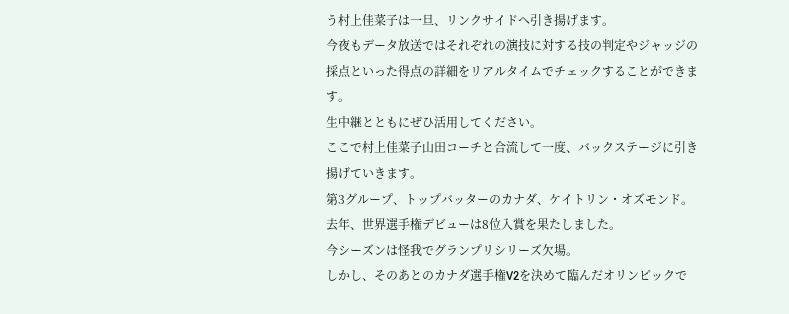う村上佳菜子は一旦、リンクサイドへ引き揚げます。
今夜もデータ放送ではそれぞれの演技に対する技の判定やジャッジの採点といった得点の詳細をリアルタイムでチェックすることができます。
生中継とともにぜひ活用してください。
ここで村上佳菜子山田コーチと合流して一度、バックステージに引き揚げていきます。
第3グループ、トップバッターのカナダ、ケイトリン・オズモンド。
去年、世界選手権デビューは8位入賞を果たしました。
今シーズンは怪我でグランプリシリーズ欠場。
しかし、そのあとのカナダ選手権V2を決めて臨んだオリンピックで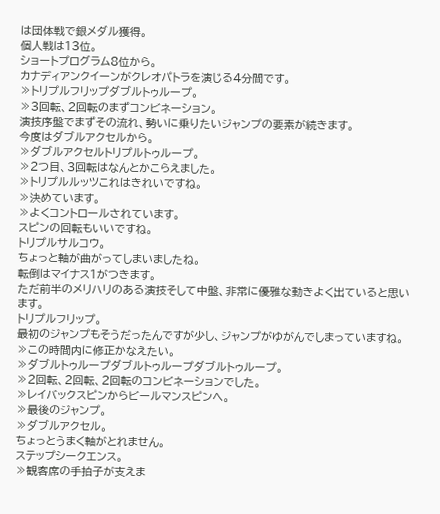は団体戦で銀メダル獲得。
個人戦は13位。
ショートプログラム8位から。
カナディアンクイーンがクレオパトラを演じる4分間です。
≫トリプルフリップダブルトゥループ。
≫3回転、2回転のまずコンビネーション。
演技序盤でまずその流れ、勢いに乗りたいジャンプの要素が続きます。
今度はダブルアクセルから。
≫ダブルアクセルトリプルトゥループ。
≫2つ目、3回転はなんとかこらえました。
≫トリプルルッツこれはきれいですね。
≫決めています。
≫よくコントロールされています。
スピンの回転もいいですね。
トリプルサルコウ。
ちょっと軸が曲がってしまいましたね。
転倒はマイナス1がつきます。
ただ前半のメリハリのある演技そして中盤、非常に優雅な動きよく出ていると思います。
トリプルフリップ。
最初のジャンプもそうだったんですが少し、ジャンプがゆがんでしまっていますね。
≫この時間内に修正かなえたい。
≫ダブルトゥループダブルトゥループダブルトゥループ。
≫2回転、2回転、2回転のコンビネーションでした。
≫レイバックスピンからビールマンスピンへ。
≫最後のジャンプ。
≫ダブルアクセル。
ちょっとうまく軸がとれません。
ステップシークエンス。
≫観客席の手拍子が支えま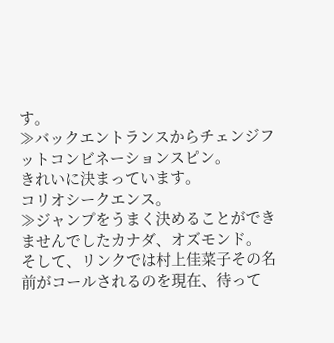す。
≫バックエントランスからチェンジフットコンビネーションスピン。
きれいに決まっています。
コリオシークエンス。
≫ジャンプをうまく決めることができませんでしたカナダ、オズモンド。
そして、リンクでは村上佳菜子その名前がコールされるのを現在、待って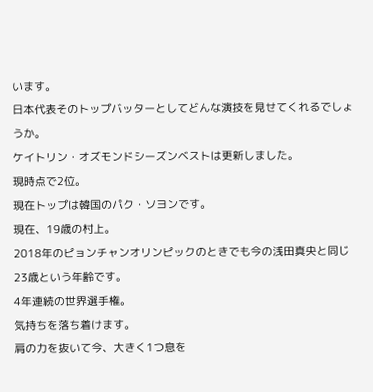います。
日本代表そのトップバッターとしてどんな演技を見せてくれるでしょうか。
ケイトリン・オズモンドシーズンベストは更新しました。
現時点で2位。
現在トップは韓国のパク・ソヨンです。
現在、19歳の村上。
2018年のピョンチャンオリンピックのときでも今の浅田真央と同じ23歳という年齢です。
4年連続の世界選手権。
気持ちを落ち着けます。
肩の力を抜いて今、大きく1つ息を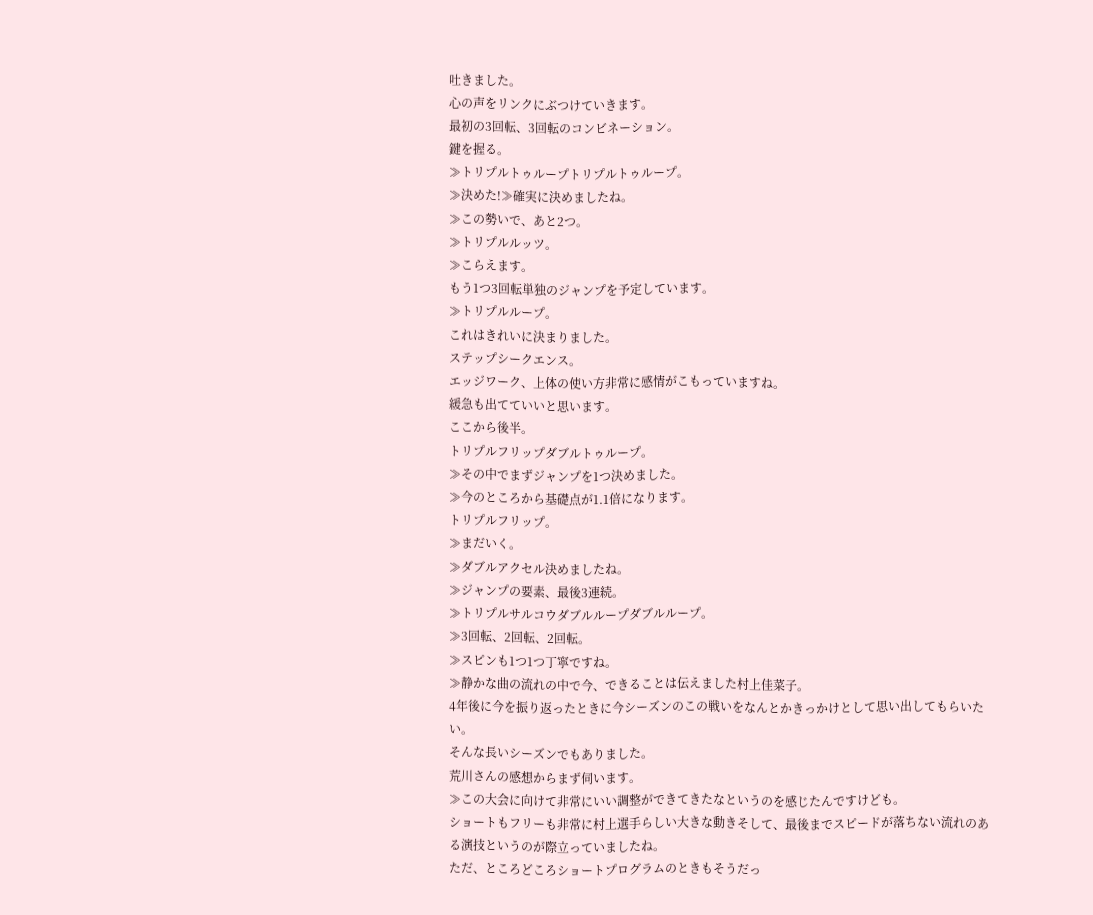吐きました。
心の声をリンクにぶつけていきます。
最初の3回転、3回転のコンビネーション。
鍵を握る。
≫トリプルトゥループトリプルトゥループ。
≫決めた!≫確実に決めましたね。
≫この勢いで、あと2つ。
≫トリプルルッツ。
≫こらえます。
もう1つ3回転単独のジャンプを予定しています。
≫トリプルループ。
これはきれいに決まりました。
ステップシークエンス。
エッジワーク、上体の使い方非常に感情がこもっていますね。
緩急も出てていいと思います。
ここから後半。
トリプルフリップダブルトゥループ。
≫その中でまずジャンプを1つ決めました。
≫今のところから基礎点が1.1倍になります。
トリプルフリップ。
≫まだいく。
≫ダブルアクセル決めましたね。
≫ジャンプの要素、最後3連続。
≫トリプルサルコウダブルループダブルループ。
≫3回転、2回転、2回転。
≫スピンも1つ1つ丁寧ですね。
≫静かな曲の流れの中で今、できることは伝えました村上佳菜子。
4年後に今を振り返ったときに今シーズンのこの戦いをなんとかきっかけとして思い出してもらいたい。
そんな長いシーズンでもありました。
荒川さんの感想からまず伺います。
≫この大会に向けて非常にいい調整ができてきたなというのを感じたんですけども。
ショートもフリーも非常に村上選手らしい大きな動きそして、最後までスピードが落ちない流れのある演技というのが際立っていましたね。
ただ、ところどころショートプログラムのときもそうだっ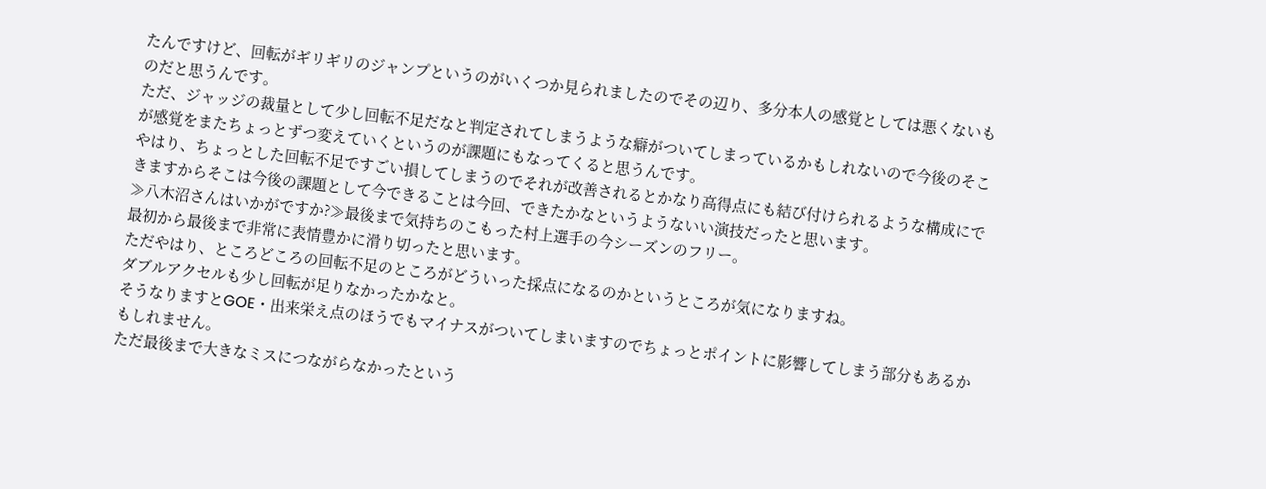たんですけど、回転がギリギリのジャンプというのがいくつか見られましたのでその辺り、多分本人の感覚としては悪くないものだと思うんです。
ただ、ジャッジの裁量として少し回転不足だなと判定されてしまうような癖がついてしまっているかもしれないので今後のそこが感覚をまたちょっとずつ変えていくというのが課題にもなってくると思うんです。
やはり、ちょっとした回転不足ですごい損してしまうのでそれが改善されるとかなり高得点にも結び付けられるような構成にできますからそこは今後の課題として今できることは今回、できたかなというようないい演技だったと思います。
≫八木沼さんはいかがですか?≫最後まで気持ちのこもった村上選手の今シーズンのフリー。
最初から最後まで非常に表情豊かに滑り切ったと思います。
ただやはり、ところどころの回転不足のところがどういった採点になるのかというところが気になりますね。
ダブルアクセルも少し回転が足りなかったかなと。
そうなりますとGOE・出来栄え点のほうでもマイナスがついてしまいますのでちょっとポイントに影響してしまう部分もあるかもしれません。
ただ最後まで大きなミスにつながらなかったという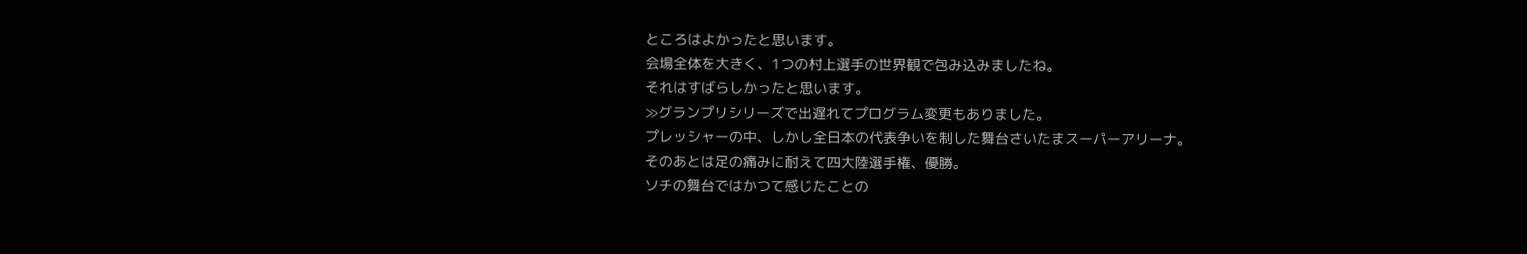ところはよかったと思います。
会場全体を大きく、1つの村上選手の世界観で包み込みましたね。
それはすばらしかったと思います。
≫グランプリシリーズで出遅れてプログラム変更もありました。
プレッシャーの中、しかし全日本の代表争いを制した舞台さいたまスーパーアリーナ。
そのあとは足の痛みに耐えて四大陸選手権、優勝。
ソチの舞台ではかつて感じたことの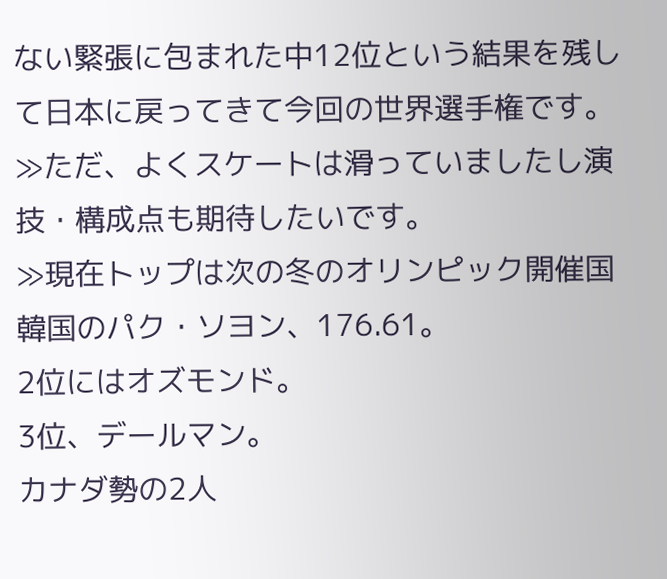ない緊張に包まれた中12位という結果を残して日本に戻ってきて今回の世界選手権です。
≫ただ、よくスケートは滑っていましたし演技・構成点も期待したいです。
≫現在トップは次の冬のオリンピック開催国韓国のパク・ソヨン、176.61。
2位にはオズモンド。
3位、デールマン。
カナダ勢の2人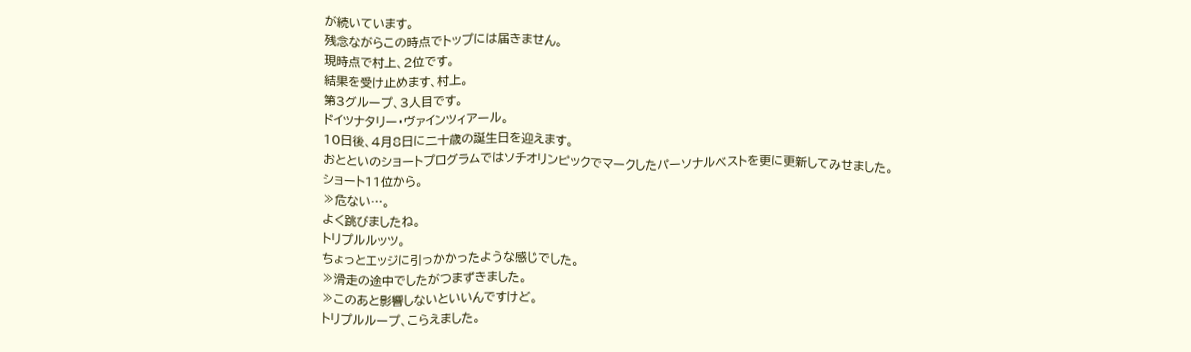が続いています。
残念ながらこの時点でトップには届きません。
現時点で村上、2位です。
結果を受け止めます、村上。
第3グループ、3人目です。
ドイツナタリー・ヴァインツィアール。
10日後、4月8日に二十歳の誕生日を迎えます。
おとといのショートプログラムではソチオリンピックでマークしたパーソナルベストを更に更新してみせました。
ショート11位から。
≫危ない…。
よく跳びましたね。
トリプルルッツ。
ちょっとエッジに引っかかったような感じでした。
≫滑走の途中でしたがつまずきました。
≫このあと影響しないといいんですけど。
トリプルループ、こらえました。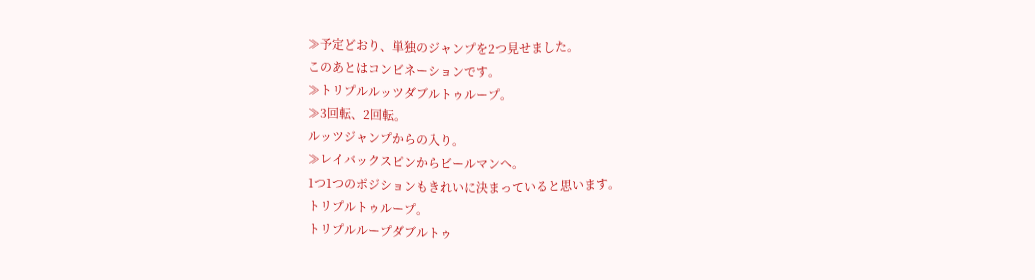≫予定どおり、単独のジャンプを2つ見せました。
このあとはコンビネーションです。
≫トリプルルッツダブルトゥループ。
≫3回転、2回転。
ルッツジャンプからの入り。
≫レイバックスピンからビールマンへ。
1つ1つのポジションもきれいに決まっていると思います。
トリプルトゥループ。
トリプルループダブルトゥ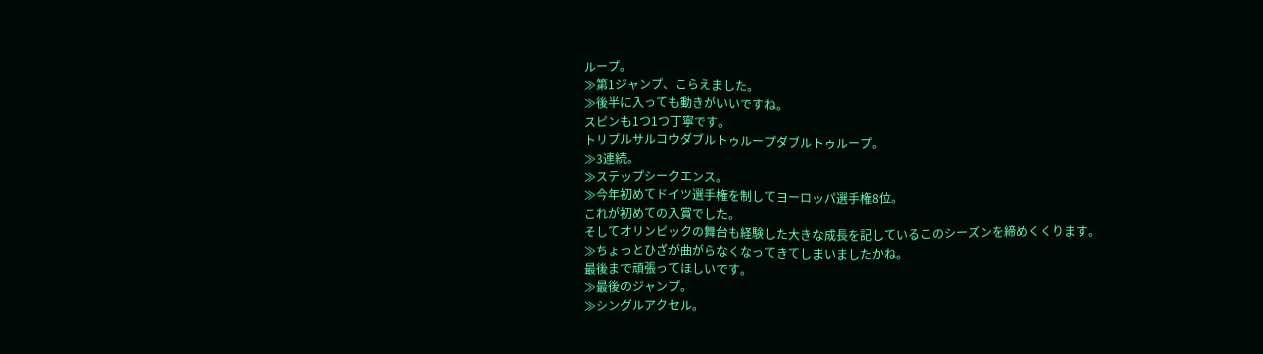ループ。
≫第1ジャンプ、こらえました。
≫後半に入っても動きがいいですね。
スピンも1つ1つ丁寧です。
トリプルサルコウダブルトゥループダブルトゥループ。
≫3連続。
≫ステップシークエンス。
≫今年初めてドイツ選手権を制してヨーロッパ選手権8位。
これが初めての入賞でした。
そしてオリンピックの舞台も経験した大きな成長を記しているこのシーズンを締めくくります。
≫ちょっとひざが曲がらなくなってきてしまいましたかね。
最後まで頑張ってほしいです。
≫最後のジャンプ。
≫シングルアクセル。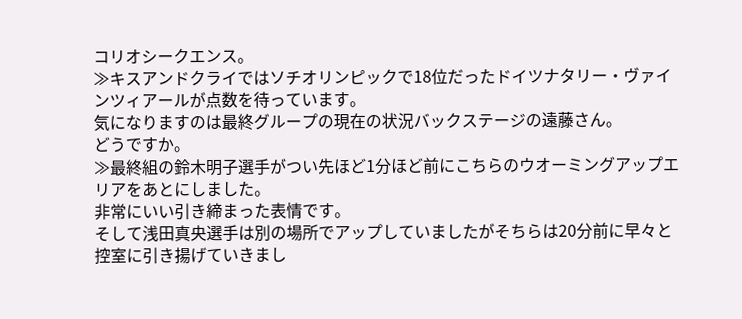コリオシークエンス。
≫キスアンドクライではソチオリンピックで18位だったドイツナタリー・ヴァインツィアールが点数を待っています。
気になりますのは最終グループの現在の状況バックステージの遠藤さん。
どうですか。
≫最終組の鈴木明子選手がつい先ほど1分ほど前にこちらのウオーミングアップエリアをあとにしました。
非常にいい引き締まった表情です。
そして浅田真央選手は別の場所でアップしていましたがそちらは20分前に早々と控室に引き揚げていきまし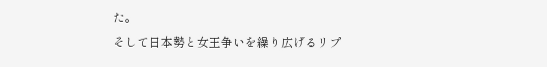た。
そして日本勢と女王争いを繰り広げるリプ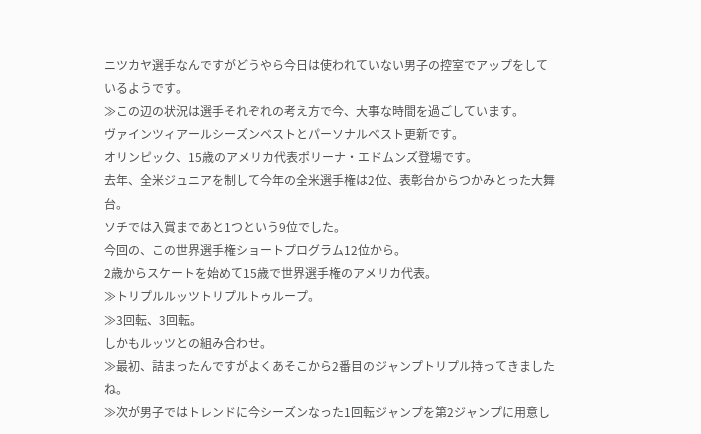ニツカヤ選手なんですがどうやら今日は使われていない男子の控室でアップをしているようです。
≫この辺の状況は選手それぞれの考え方で今、大事な時間を過ごしています。
ヴァインツィアールシーズンベストとパーソナルベスト更新です。
オリンピック、15歳のアメリカ代表ポリーナ・エドムンズ登場です。
去年、全米ジュニアを制して今年の全米選手権は2位、表彰台からつかみとった大舞台。
ソチでは入賞まであと1つという9位でした。
今回の、この世界選手権ショートプログラム12位から。
2歳からスケートを始めて15歳で世界選手権のアメリカ代表。
≫トリプルルッツトリプルトゥループ。
≫3回転、3回転。
しかもルッツとの組み合わせ。
≫最初、詰まったんですがよくあそこから2番目のジャンプトリプル持ってきましたね。
≫次が男子ではトレンドに今シーズンなった1回転ジャンプを第2ジャンプに用意し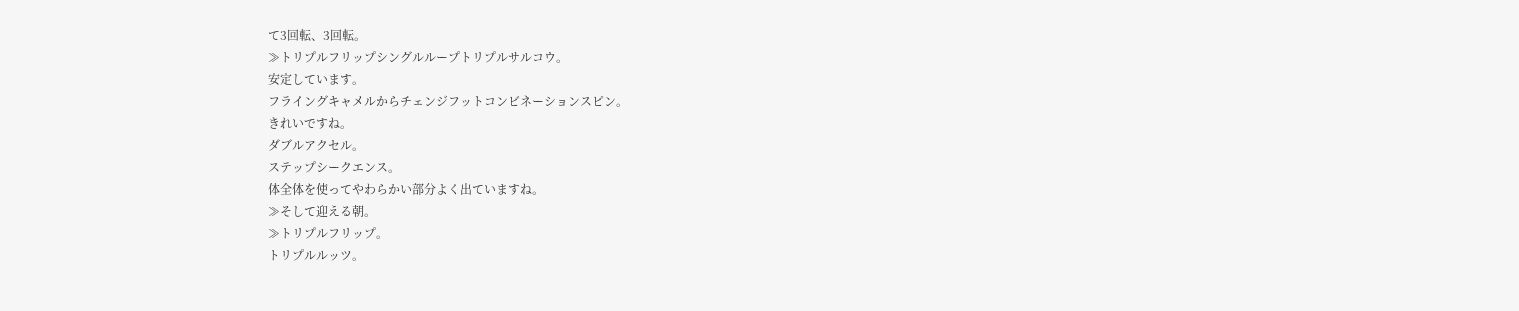て3回転、3回転。
≫トリプルフリップシングルループトリプルサルコウ。
安定しています。
フライングキャメルからチェンジフットコンビネーションスピン。
きれいですね。
ダブルアクセル。
ステップシークエンス。
体全体を使ってやわらかい部分よく出ていますね。
≫そして迎える朝。
≫トリプルフリップ。
トリプルルッツ。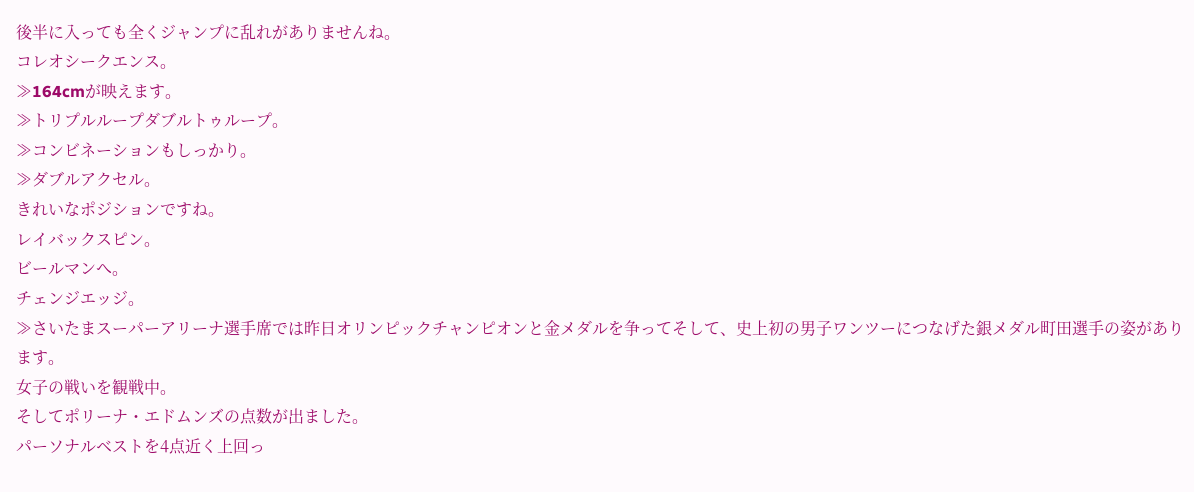後半に入っても全くジャンプに乱れがありませんね。
コレオシークエンス。
≫164cmが映えます。
≫トリプルループダブルトゥループ。
≫コンビネーションもしっかり。
≫ダブルアクセル。
きれいなポジションですね。
レイバックスピン。
ビールマンへ。
チェンジエッジ。
≫さいたまスーパーアリーナ選手席では昨日オリンピックチャンピオンと金メダルを争ってそして、史上初の男子ワンツーにつなげた銀メダル町田選手の姿があります。
女子の戦いを観戦中。
そしてポリーナ・エドムンズの点数が出ました。
パーソナルベストを4点近く上回っ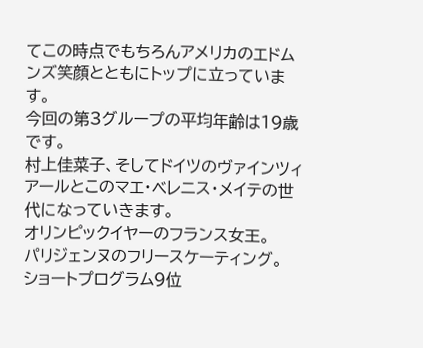てこの時点でもちろんアメリカのエドムンズ笑顔とともにトップに立っています。
今回の第3グループの平均年齢は19歳です。
村上佳菜子、そしてドイツのヴァインツィアールとこのマエ・ベレニス・メイテの世代になっていきます。
オリンピックイヤーのフランス女王。
パリジェンヌのフリースケーティング。
ショートプログラム9位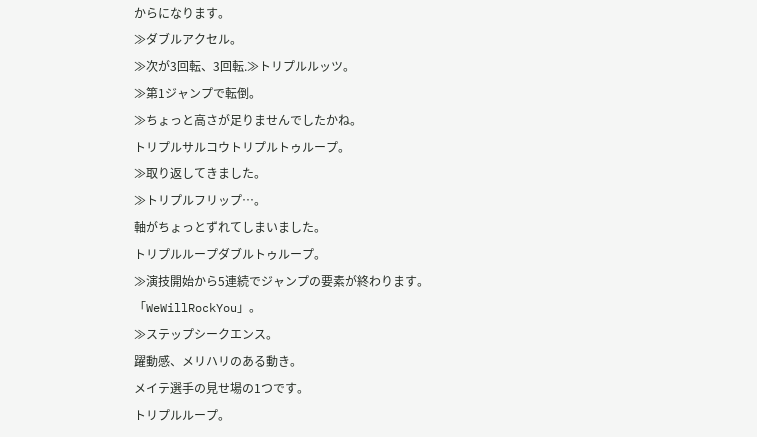からになります。
≫ダブルアクセル。
≫次が3回転、3回転.≫トリプルルッツ。
≫第1ジャンプで転倒。
≫ちょっと高さが足りませんでしたかね。
トリプルサルコウトリプルトゥループ。
≫取り返してきました。
≫トリプルフリップ…。
軸がちょっとずれてしまいました。
トリプルループダブルトゥループ。
≫演技開始から5連続でジャンプの要素が終わります。
「WeWillRockYou」。
≫ステップシークエンス。
躍動感、メリハリのある動き。
メイテ選手の見せ場の1つです。
トリプルループ。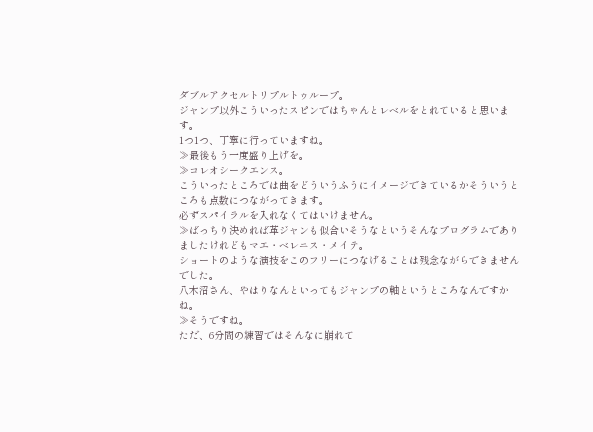ダブルアクセルトリプルトゥループ。
ジャンプ以外こういったスピンではちゃんとレベルをとれていると思います。
1つ1つ、丁寧に行っていますね。
≫最後もう一度盛り上げを。
≫コレオシークエンス。
こういったところでは曲をどういうふうにイメージできているかそういうところも点数につながってきます。
必ずスパイラルを入れなくてはいけません。
≫ばっちり決めれば革ジャンも似合いそうなというそんなプログラムでありましたけれどもマエ・ベレニス・メイテ。
ショートのような演技をこのフリーにつなげることは残念ながらできませんでした。
八木沼さん、やはりなんといってもジャンプの軸というところなんですかね。
≫そうですね。
ただ、6分間の練習ではそんなに崩れて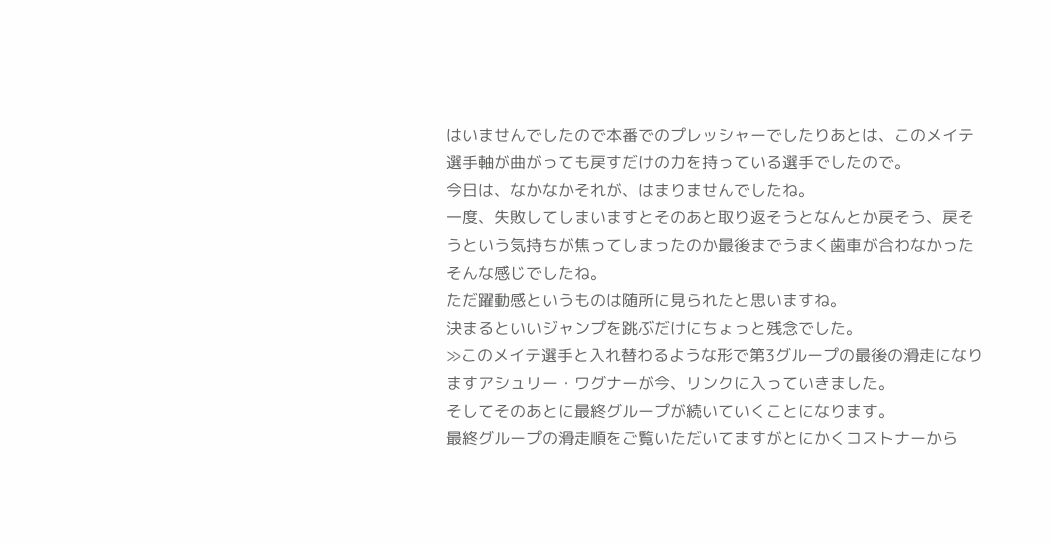はいませんでしたので本番でのプレッシャーでしたりあとは、このメイテ選手軸が曲がっても戻すだけの力を持っている選手でしたので。
今日は、なかなかそれが、はまりませんでしたね。
一度、失敗してしまいますとそのあと取り返そうとなんとか戻そう、戻そうという気持ちが焦ってしまったのか最後までうまく歯車が合わなかったそんな感じでしたね。
ただ躍動感というものは随所に見られたと思いますね。
決まるといいジャンプを跳ぶだけにちょっと残念でした。
≫このメイテ選手と入れ替わるような形で第3グループの最後の滑走になりますアシュリー・ワグナーが今、リンクに入っていきました。
そしてそのあとに最終グループが続いていくことになります。
最終グループの滑走順をご覧いただいてますがとにかくコストナーから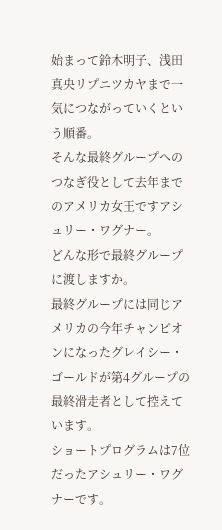始まって鈴木明子、浅田真央リプニツカヤまで一気につながっていくという順番。
そんな最終グループへのつなぎ役として去年までのアメリカ女王ですアシュリー・ワグナー。
どんな形で最終グループに渡しますか。
最終グループには同じアメリカの今年チャンピオンになったグレイシー・ゴールドが第4グループの最終滑走者として控えています。
ショートプログラムは7位だったアシュリー・ワグナーです。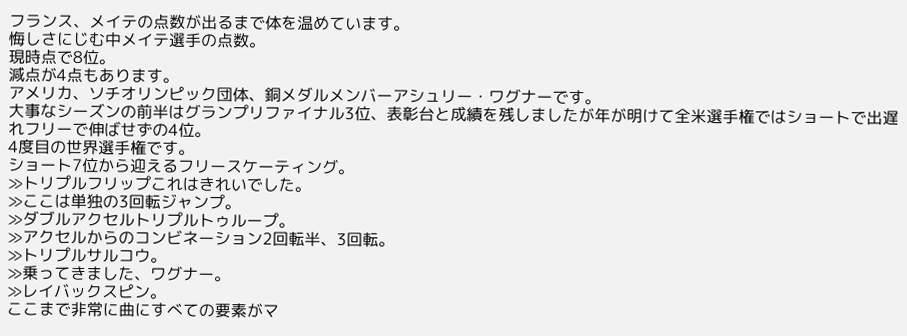フランス、メイテの点数が出るまで体を温めています。
悔しさにじむ中メイテ選手の点数。
現時点で8位。
減点が4点もあります。
アメリカ、ソチオリンピック団体、銅メダルメンバーアシュリー・ワグナーです。
大事なシーズンの前半はグランプリファイナル3位、表彰台と成績を残しましたが年が明けて全米選手権ではショートで出遅れフリーで伸ばせずの4位。
4度目の世界選手権です。
ショート7位から迎えるフリースケーティング。
≫トリプルフリップこれはきれいでした。
≫ここは単独の3回転ジャンプ。
≫ダブルアクセルトリプルトゥループ。
≫アクセルからのコンビネーション2回転半、3回転。
≫トリプルサルコウ。
≫乗ってきました、ワグナー。
≫レイバックスピン。
ここまで非常に曲にすべての要素がマ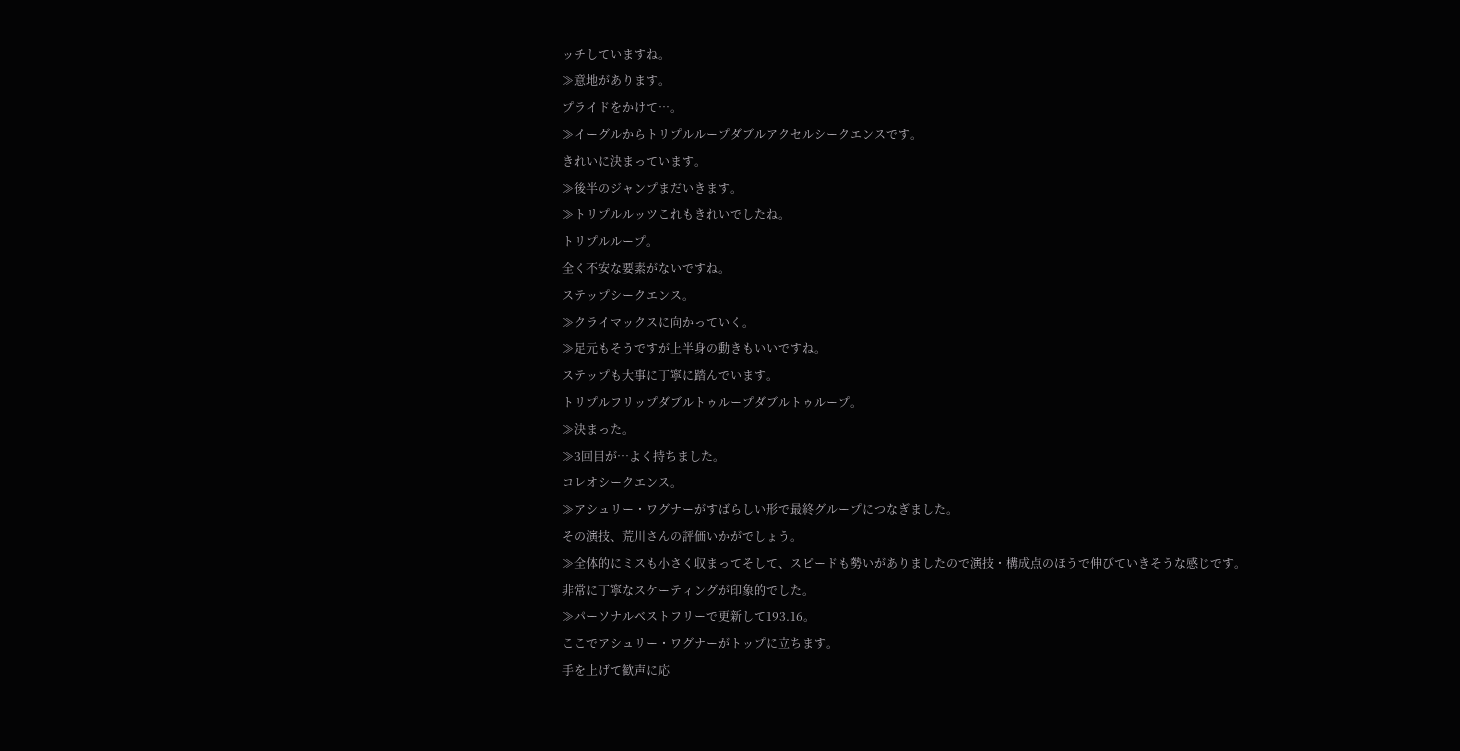ッチしていますね。
≫意地があります。
プライドをかけて…。
≫イーグルからトリプルループダブルアクセルシークエンスです。
きれいに決まっています。
≫後半のジャンプまだいきます。
≫トリプルルッツこれもきれいでしたね。
トリプルループ。
全く不安な要素がないですね。
ステップシークエンス。
≫クライマックスに向かっていく。
≫足元もそうですが上半身の動きもいいですね。
ステップも大事に丁寧に踏んでいます。
トリプルフリップダブルトゥループダブルトゥループ。
≫決まった。
≫3回目が…よく持ちました。
コレオシークエンス。
≫アシュリー・ワグナーがすばらしい形で最終グループにつなぎました。
その演技、荒川さんの評価いかがでしょう。
≫全体的にミスも小さく収まってそして、スピードも勢いがありましたので演技・構成点のほうで伸びていきそうな感じです。
非常に丁寧なスケーティングが印象的でした。
≫パーソナルベストフリーで更新して193.16。
ここでアシュリー・ワグナーがトップに立ちます。
手を上げて歓声に応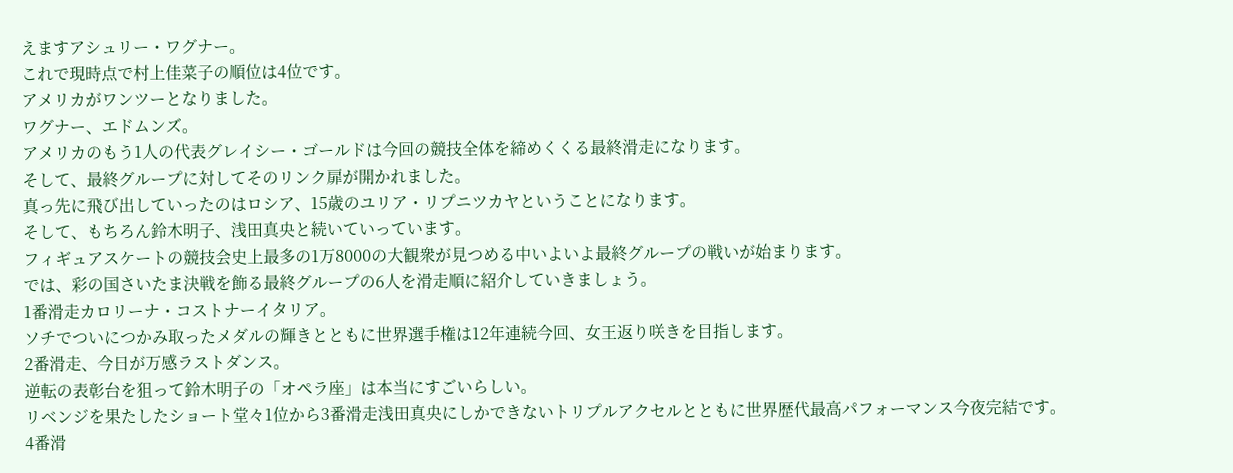えますアシュリー・ワグナー。
これで現時点で村上佳菜子の順位は4位です。
アメリカがワンツーとなりました。
ワグナー、エドムンズ。
アメリカのもう1人の代表グレイシー・ゴールドは今回の競技全体を締めくくる最終滑走になります。
そして、最終グループに対してそのリンク扉が開かれました。
真っ先に飛び出していったのはロシア、15歳のユリア・リプニツカヤということになります。
そして、もちろん鈴木明子、浅田真央と続いていっています。
フィギュアスケートの競技会史上最多の1万8000の大観衆が見つめる中いよいよ最終グループの戦いが始まります。
では、彩の国さいたま決戦を飾る最終グループの6人を滑走順に紹介していきましょう。
1番滑走カロリーナ・コストナーイタリア。
ソチでついにつかみ取ったメダルの輝きとともに世界選手権は12年連続今回、女王返り咲きを目指します。
2番滑走、今日が万感ラストダンス。
逆転の表彰台を狙って鈴木明子の「オペラ座」は本当にすごいらしい。
リベンジを果たしたショート堂々1位から3番滑走浅田真央にしかできないトリプルアクセルとともに世界歴代最高パフォーマンス今夜完結です。
4番滑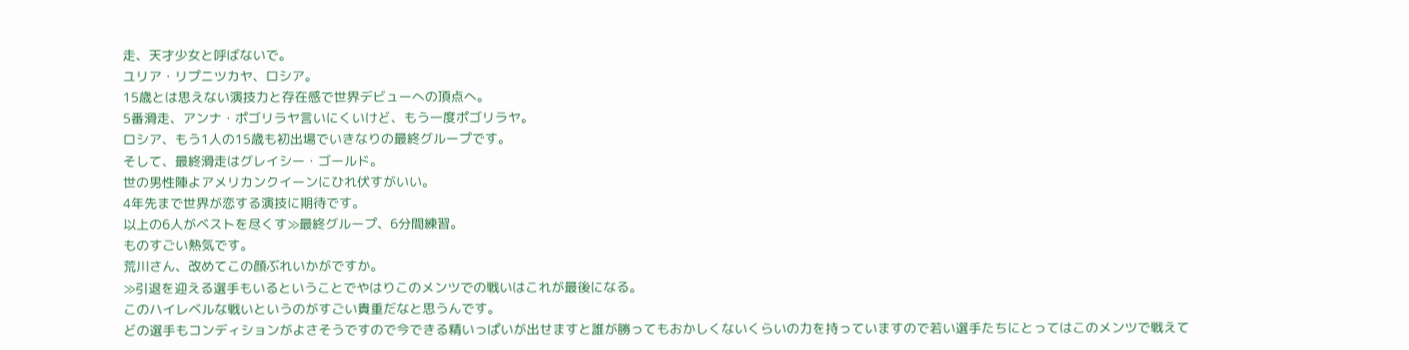走、天才少女と呼ばないで。
ユリア・リプニツカヤ、ロシア。
15歳とは思えない演技力と存在感で世界デビューへの頂点へ。
5番滑走、アンナ・ポゴリラヤ言いにくいけど、もう一度ポゴリラヤ。
ロシア、もう1人の15歳も初出場でいきなりの最終グループです。
そして、最終滑走はグレイシー・ゴールド。
世の男性陣よアメリカンクイーンにひれ伏すがいい。
4年先まで世界が恋する演技に期待です。
以上の6人がベストを尽くす≫最終グループ、6分間練習。
ものすごい熱気です。
荒川さん、改めてこの顔ぶれいかがですか。
≫引退を迎える選手もいるということでやはりこのメンツでの戦いはこれが最後になる。
このハイレベルな戦いというのがすごい貴重だなと思うんです。
どの選手もコンディションがよさそうですので今できる精いっぱいが出せますと誰が勝ってもおかしくないくらいの力を持っていますので若い選手たちにとってはこのメンツで戦えて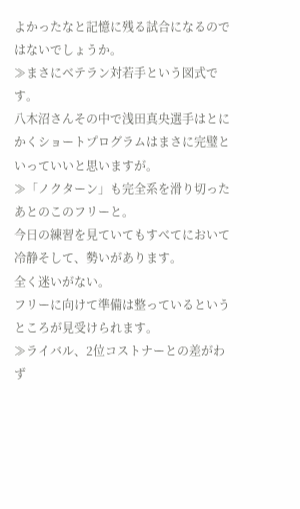よかったなと記憶に残る試合になるのではないでしょうか。
≫まさにベテラン対若手という図式です。
八木沼さんその中で浅田真央選手はとにかくショートプログラムはまさに完璧といっていいと思いますが。
≫「ノクターン」も完全系を滑り切ったあとのこのフリーと。
今日の練習を見ていてもすべてにおいて冷静そして、勢いがあります。
全く迷いがない。
フリーに向けて準備は整っているというところが見受けられます。
≫ライバル、2位コストナーとの差がわず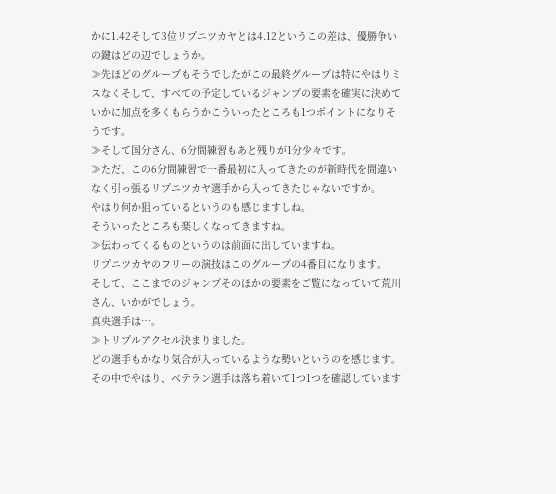かに1.42そして3位リプニツカヤとは4.12というこの差は、優勝争いの鍵はどの辺でしょうか。
≫先ほどのグループもそうでしたがこの最終グループは特にやはりミスなくそして、すべての予定しているジャンプの要素を確実に決めていかに加点を多くもらうかこういったところも1つポイントになりそうです。
≫そして国分さん、6分間練習もあと残りが1分少々です。
≫ただ、この6分間練習で一番最初に入ってきたのが新時代を間違いなく引っ張るリプニツカヤ選手から入ってきたじゃないですか。
やはり何か狙っているというのも感じますしね。
そういったところも楽しくなってきますね。
≫伝わってくるものというのは前面に出していますね。
リプニツカヤのフリーの演技はこのグループの4番目になります。
そして、ここまでのジャンプそのほかの要素をご覧になっていて荒川さん、いかがでしょう。
真央選手は…。
≫トリプルアクセル決まりました。
どの選手もかなり気合が入っているような勢いというのを感じます。
その中でやはり、ベテラン選手は落ち着いて1つ1つを確認しています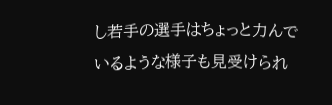し若手の選手はちょっと力んでいるような様子も見受けられ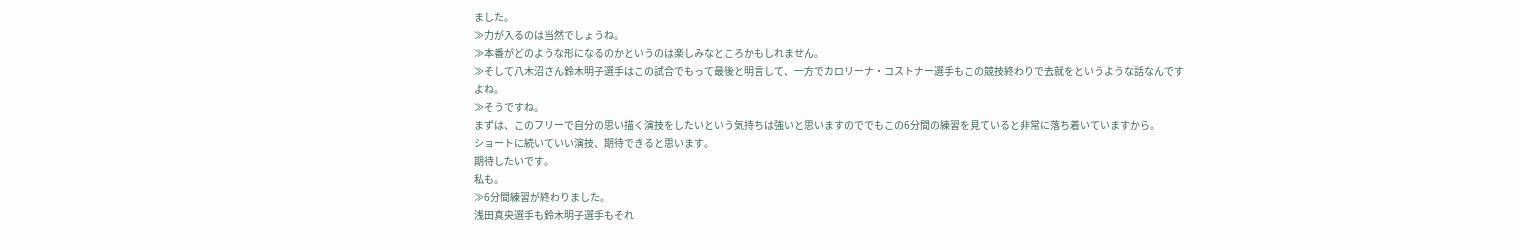ました。
≫力が入るのは当然でしょうね。
≫本番がどのような形になるのかというのは楽しみなところかもしれません。
≫そして八木沼さん鈴木明子選手はこの試合でもって最後と明言して、一方でカロリーナ・コストナー選手もこの競技終わりで去就をというような話なんですよね。
≫そうですね。
まずは、このフリーで自分の思い描く演技をしたいという気持ちは強いと思いますのででもこの6分間の練習を見ていると非常に落ち着いていますから。
ショートに続いていい演技、期待できると思います。
期待したいです。
私も。
≫6分間練習が終わりました。
浅田真央選手も鈴木明子選手もそれ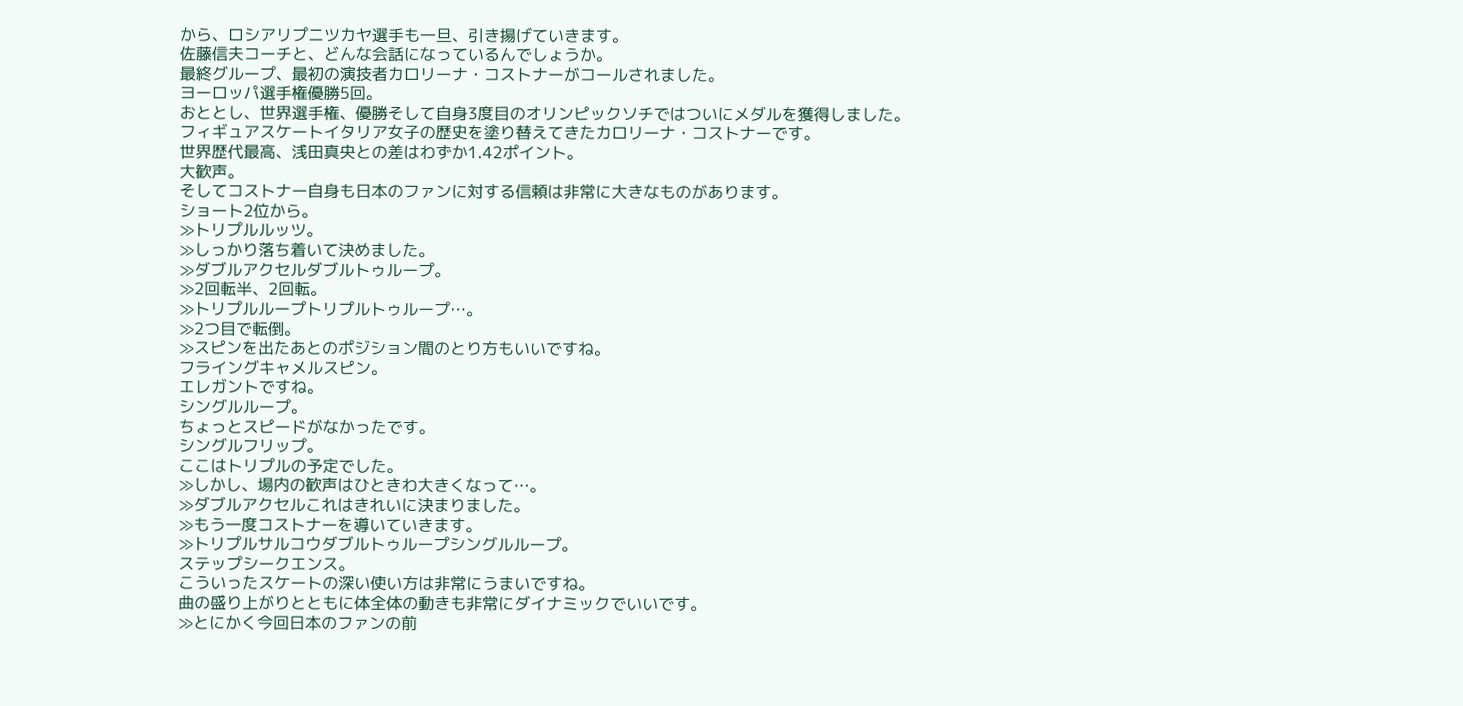から、ロシアリプニツカヤ選手も一旦、引き揚げていきます。
佐藤信夫コーチと、どんな会話になっているんでしょうか。
最終グループ、最初の演技者カロリーナ・コストナーがコールされました。
ヨーロッパ選手権優勝5回。
おととし、世界選手権、優勝そして自身3度目のオリンピックソチではついにメダルを獲得しました。
フィギュアスケートイタリア女子の歴史を塗り替えてきたカロリーナ・コストナーです。
世界歴代最高、浅田真央との差はわずか1.42ポイント。
大歓声。
そしてコストナー自身も日本のファンに対する信頼は非常に大きなものがあります。
ショート2位から。
≫トリプルルッツ。
≫しっかり落ち着いて決めました。
≫ダブルアクセルダブルトゥループ。
≫2回転半、2回転。
≫トリプルループトリプルトゥループ…。
≫2つ目で転倒。
≫スピンを出たあとのポジション間のとり方もいいですね。
フライングキャメルスピン。
エレガントですね。
シングルループ。
ちょっとスピードがなかったです。
シングルフリップ。
ここはトリプルの予定でした。
≫しかし、場内の歓声はひときわ大きくなって…。
≫ダブルアクセルこれはきれいに決まりました。
≫もう一度コストナーを導いていきます。
≫トリプルサルコウダブルトゥループシングルループ。
ステップシークエンス。
こういったスケートの深い使い方は非常にうまいですね。
曲の盛り上がりとともに体全体の動きも非常にダイナミックでいいです。
≫とにかく今回日本のファンの前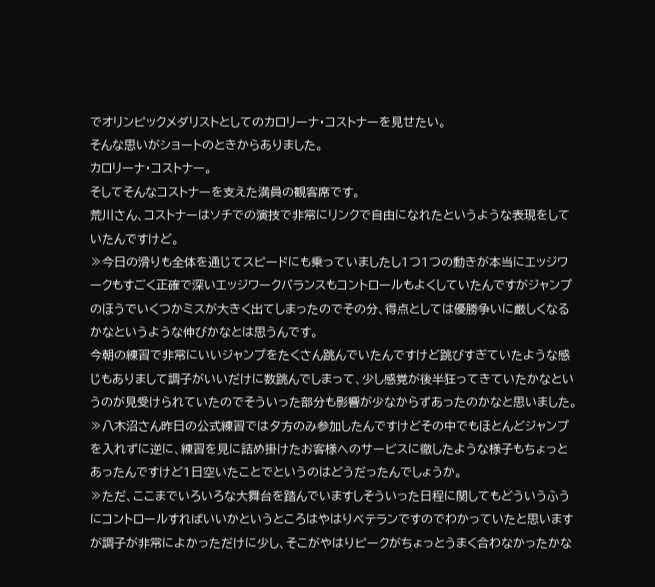でオリンピックメダリストとしてのカロリーナ・コストナーを見せたい。
そんな思いがショートのときからありました。
カロリーナ・コストナー。
そしてそんなコストナーを支えた満員の観客席です。
荒川さん、コストナーはソチでの演技で非常にリンクで自由になれたというような表現をしていたんですけど。
≫今日の滑りも全体を通じてスピードにも乗っていましたし1つ1つの動きが本当にエッジワークもすごく正確で深いエッジワークバランスもコントロールもよくしていたんですがジャンプのほうでいくつかミスが大きく出てしまったのでその分、得点としては優勝争いに厳しくなるかなというような伸びかなとは思うんです。
今朝の練習で非常にいいジャンプをたくさん跳んでいたんですけど跳びすぎていたような感じもありまして調子がいいだけに数跳んでしまって、少し感覚が後半狂ってきていたかなというのが見受けられていたのでそういった部分も影響が少なからずあったのかなと思いました。
≫八木沼さん昨日の公式練習では夕方のみ参加したんですけどその中でもほとんどジャンプを入れずに逆に、練習を見に詰め掛けたお客様へのサービスに徹したような様子もちょっとあったんですけど1日空いたことでというのはどうだったんでしょうか。
≫ただ、ここまでいろいろな大舞台を踏んでいますしそういった日程に関してもどういうふうにコントロールすればいいかというところはやはりベテランですのでわかっていたと思いますが調子が非常によかっただけに少し、そこがやはりピークがちょっとうまく合わなかったかな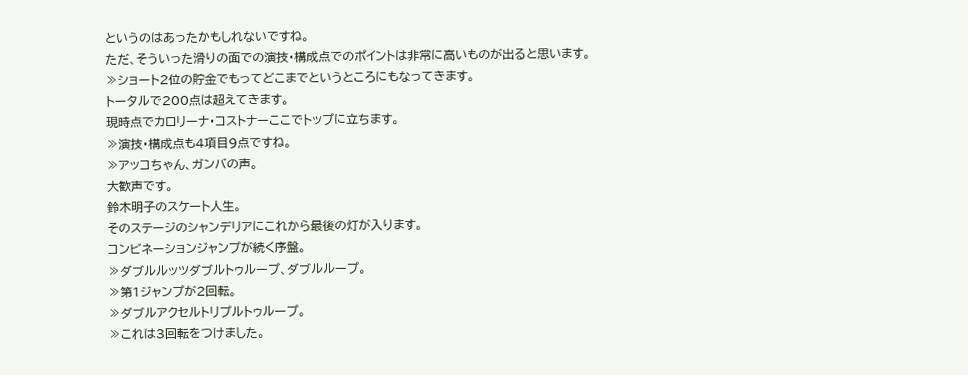というのはあったかもしれないですね。
ただ、そういった滑りの面での演技・構成点でのポイントは非常に高いものが出ると思います。
≫ショート2位の貯金でもってどこまでというところにもなってきます。
トータルで200点は超えてきます。
現時点でカロリーナ・コストナーここでトップに立ちます。
≫演技・構成点も4項目9点ですね。
≫アッコちゃん、ガンバの声。
大歓声です。
鈴木明子のスケート人生。
そのステージのシャンデリアにこれから最後の灯が入ります。
コンビネーションジャンプが続く序盤。
≫ダブルルッツダブルトゥループ、ダブルループ。
≫第1ジャンプが2回転。
≫ダブルアクセルトリプルトゥループ。
≫これは3回転をつけました。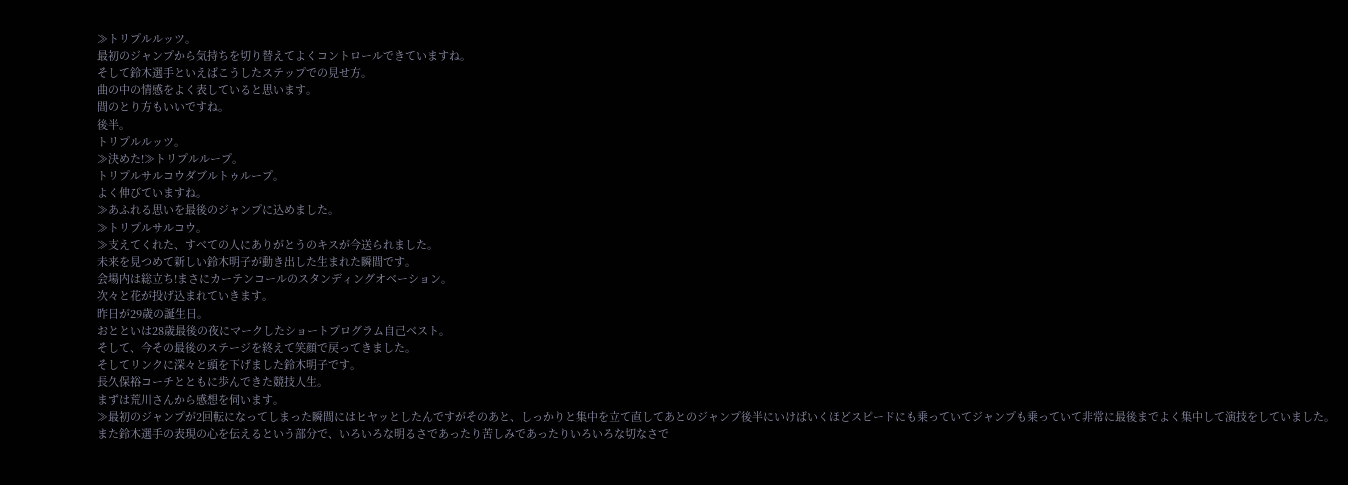≫トリプルルッツ。
最初のジャンプから気持ちを切り替えてよくコントロールできていますね。
そして鈴木選手といえばこうしたステップでの見せ方。
曲の中の情感をよく表していると思います。
間のとり方もいいですね。
後半。
トリプルルッツ。
≫決めた!≫トリプルループ。
トリプルサルコウダブルトゥループ。
よく伸びていますね。
≫あふれる思いを最後のジャンプに込めました。
≫トリプルサルコウ。
≫支えてくれた、すべての人にありがとうのキスが今送られました。
未来を見つめて新しい鈴木明子が動き出した生まれた瞬間です。
会場内は総立ち!まさにカーテンコールのスタンディングオベーション。
次々と花が投げ込まれていきます。
昨日が29歳の誕生日。
おとといは28歳最後の夜にマークしたショートプログラム自己ベスト。
そして、今その最後のステージを終えて笑顔で戻ってきました。
そしてリンクに深々と頭を下げました鈴木明子です。
長久保裕コーチとともに歩んできた競技人生。
まずは荒川さんから感想を伺います。
≫最初のジャンプが2回転になってしまった瞬間にはヒヤッとしたんですがそのあと、しっかりと集中を立て直してあとのジャンプ後半にいけばいくほどスピードにも乗っていてジャンプも乗っていて非常に最後までよく集中して演技をしていました。
また鈴木選手の表現の心を伝えるという部分で、いろいろな明るさであったり苦しみであったりいろいろな切なさで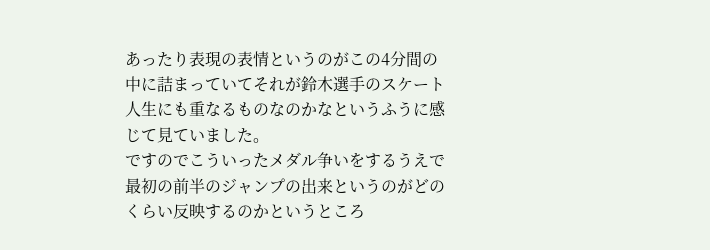あったり表現の表情というのがこの4分間の中に詰まっていてそれが鈴木選手のスケート人生にも重なるものなのかなというふうに感じて見ていました。
ですのでこういったメダル争いをするうえで最初の前半のジャンプの出来というのがどのくらい反映するのかというところ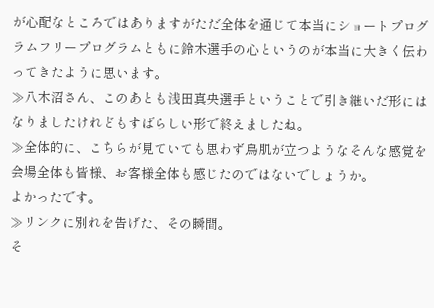が心配なところではありますがただ全体を通じて本当にショートプログラムフリープログラムともに鈴木選手の心というのが本当に大きく伝わってきたように思います。
≫八木沼さん、このあとも浅田真央選手ということで引き継いだ形にはなりましたけれどもすばらしい形で終えましたね。
≫全体的に、こちらが見ていても思わず鳥肌が立つようなそんな感覚を会場全体も皆様、お客様全体も感じたのではないでしょうか。
よかったです。
≫リンクに別れを告げた、その瞬間。
そ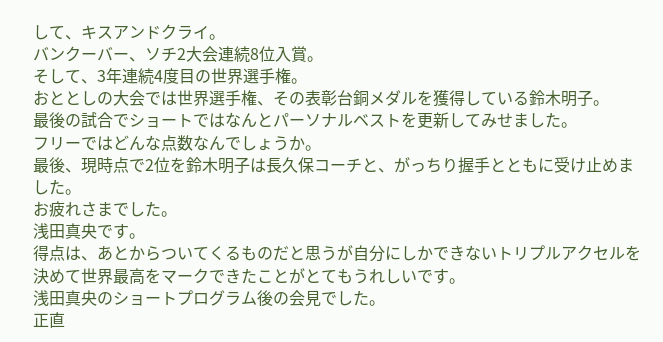して、キスアンドクライ。
バンクーバー、ソチ2大会連続8位入賞。
そして、3年連続4度目の世界選手権。
おととしの大会では世界選手権、その表彰台銅メダルを獲得している鈴木明子。
最後の試合でショートではなんとパーソナルベストを更新してみせました。
フリーではどんな点数なんでしょうか。
最後、現時点で2位を鈴木明子は長久保コーチと、がっちり握手とともに受け止めました。
お疲れさまでした。
浅田真央です。
得点は、あとからついてくるものだと思うが自分にしかできないトリプルアクセルを決めて世界最高をマークできたことがとてもうれしいです。
浅田真央のショートプログラム後の会見でした。
正直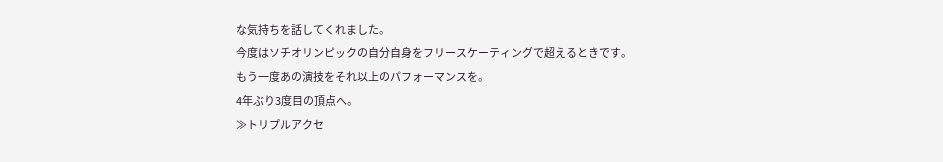な気持ちを話してくれました。
今度はソチオリンピックの自分自身をフリースケーティングで超えるときです。
もう一度あの演技をそれ以上のパフォーマンスを。
4年ぶり3度目の頂点へ。
≫トリプルアクセ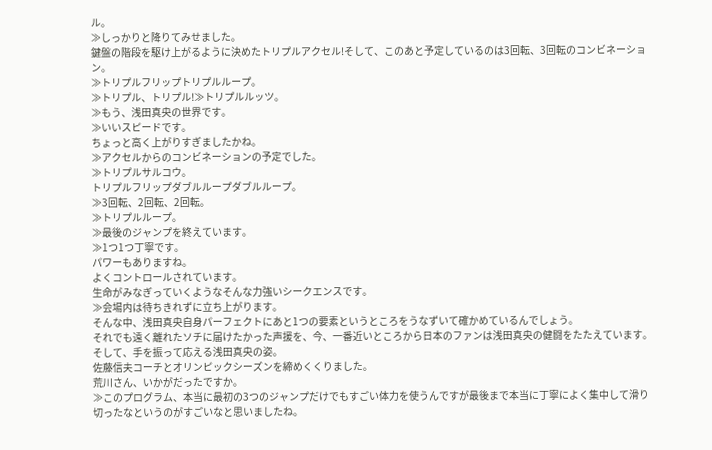ル。
≫しっかりと降りてみせました。
鍵盤の階段を駆け上がるように決めたトリプルアクセル!そして、このあと予定しているのは3回転、3回転のコンビネーション。
≫トリプルフリップトリプルループ。
≫トリプル、トリプル!≫トリプルルッツ。
≫もう、浅田真央の世界です。
≫いいスピードです。
ちょっと高く上がりすぎましたかね。
≫アクセルからのコンビネーションの予定でした。
≫トリプルサルコウ。
トリプルフリップダブルループダブルループ。
≫3回転、2回転、2回転。
≫トリプルループ。
≫最後のジャンプを終えています。
≫1つ1つ丁寧です。
パワーもありますね。
よくコントロールされています。
生命がみなぎっていくようなそんな力強いシークエンスです。
≫会場内は待ちきれずに立ち上がります。
そんな中、浅田真央自身パーフェクトにあと1つの要素というところをうなずいて確かめているんでしょう。
それでも遠く離れたソチに届けたかった声援を、今、一番近いところから日本のファンは浅田真央の健闘をたたえています。
そして、手を振って応える浅田真央の姿。
佐藤信夫コーチとオリンピックシーズンを締めくくりました。
荒川さん、いかがだったですか。
≫このプログラム、本当に最初の3つのジャンプだけでもすごい体力を使うんですが最後まで本当に丁寧によく集中して滑り切ったなというのがすごいなと思いましたね。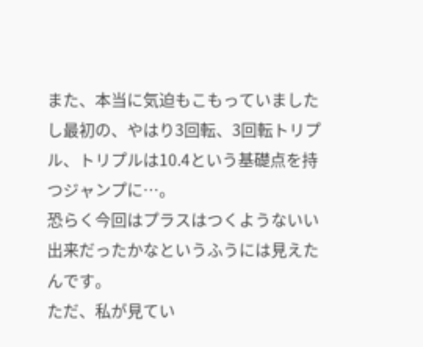また、本当に気迫もこもっていましたし最初の、やはり3回転、3回転トリプル、トリプルは10.4という基礎点を持つジャンプに…。
恐らく今回はプラスはつくようないい出来だったかなというふうには見えたんです。
ただ、私が見てい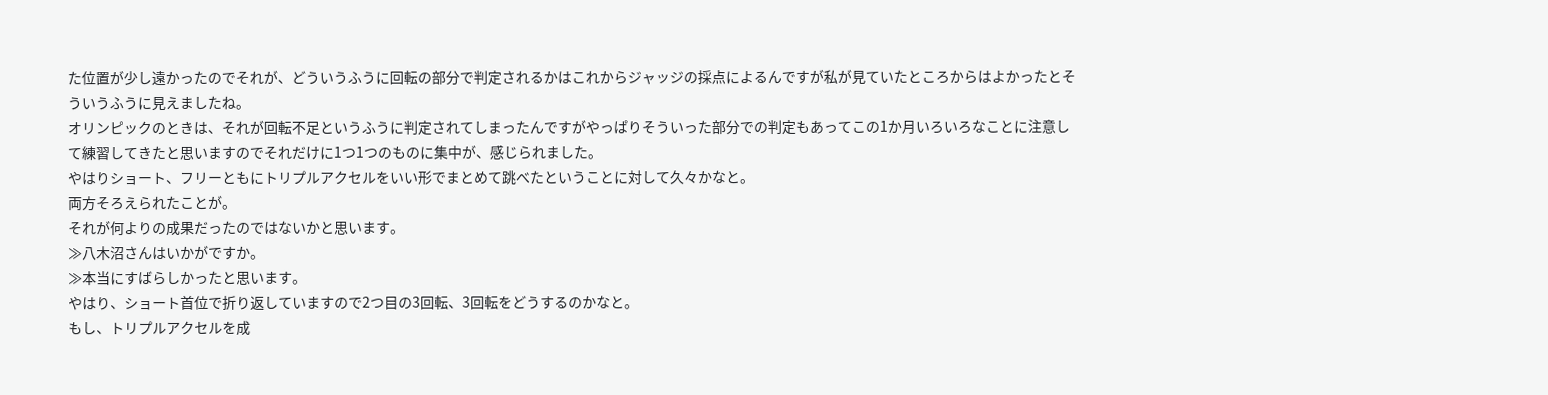た位置が少し遠かったのでそれが、どういうふうに回転の部分で判定されるかはこれからジャッジの採点によるんですが私が見ていたところからはよかったとそういうふうに見えましたね。
オリンピックのときは、それが回転不足というふうに判定されてしまったんですがやっぱりそういった部分での判定もあってこの1か月いろいろなことに注意して練習してきたと思いますのでそれだけに1つ1つのものに集中が、感じられました。
やはりショート、フリーともにトリプルアクセルをいい形でまとめて跳べたということに対して久々かなと。
両方そろえられたことが。
それが何よりの成果だったのではないかと思います。
≫八木沼さんはいかがですか。
≫本当にすばらしかったと思います。
やはり、ショート首位で折り返していますので2つ目の3回転、3回転をどうするのかなと。
もし、トリプルアクセルを成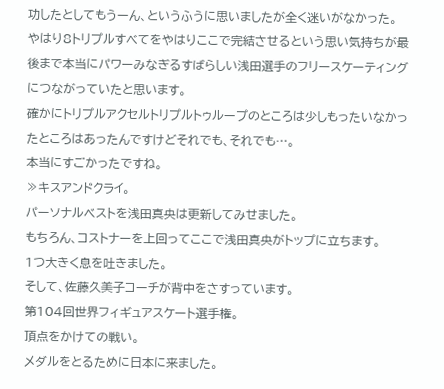功したとしてもうーん、というふうに思いましたが全く迷いがなかった。
やはり8トリプルすべてをやはりここで完結させるという思い気持ちが最後まで本当にパワーみなぎるすばらしい浅田選手のフリースケーティングにつながっていたと思います。
確かにトリプルアクセルトリプルトゥループのところは少しもったいなかったところはあったんですけどそれでも、それでも…。
本当にすごかったですね。
≫キスアンドクライ。
パーソナルベストを浅田真央は更新してみせました。
もちろん、コストナーを上回ってここで浅田真央がトップに立ちます。
1つ大きく息を吐きました。
そして、佐藤久美子コーチが背中をさすっています。
第104回世界フィギュアスケート選手権。
頂点をかけての戦い。
メダルをとるために日本に来ました。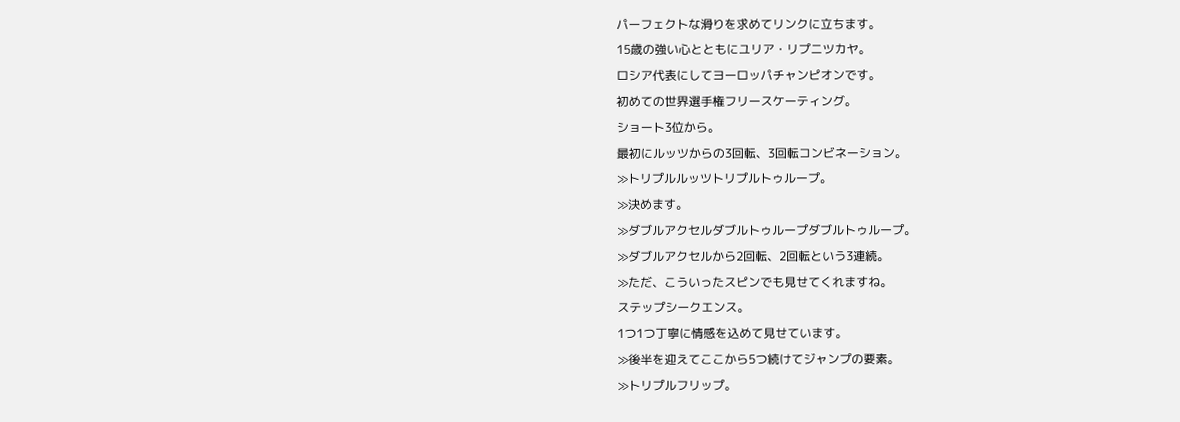パーフェクトな滑りを求めてリンクに立ちます。
15歳の強い心とともにユリア・リプニツカヤ。
ロシア代表にしてヨーロッパチャンピオンです。
初めての世界選手権フリースケーティング。
ショート3位から。
最初にルッツからの3回転、3回転コンビネーション。
≫トリプルルッツトリプルトゥループ。
≫決めます。
≫ダブルアクセルダブルトゥループダブルトゥループ。
≫ダブルアクセルから2回転、2回転という3連続。
≫ただ、こういったスピンでも見せてくれますね。
ステップシークエンス。
1つ1つ丁寧に情感を込めて見せています。
≫後半を迎えてここから5つ続けてジャンプの要素。
≫トリプルフリップ。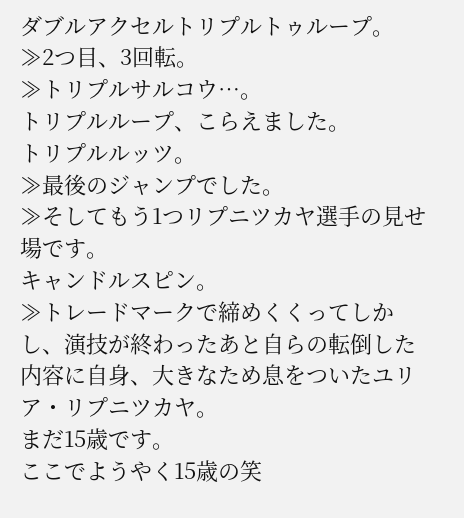ダブルアクセルトリプルトゥループ。
≫2つ目、3回転。
≫トリプルサルコウ…。
トリプルループ、こらえました。
トリプルルッツ。
≫最後のジャンプでした。
≫そしてもう1つリプニツカヤ選手の見せ場です。
キャンドルスピン。
≫トレードマークで締めくくってしかし、演技が終わったあと自らの転倒した内容に自身、大きなため息をついたユリア・リプニツカヤ。
まだ15歳です。
ここでようやく15歳の笑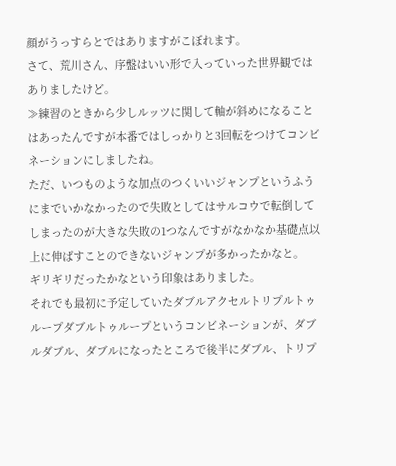顔がうっすらとではありますがこぼれます。
さて、荒川さん、序盤はいい形で入っていった世界観ではありましたけど。
≫練習のときから少しルッツに関して軸が斜めになることはあったんですが本番ではしっかりと3回転をつけてコンビネーションにしましたね。
ただ、いつものような加点のつくいいジャンプというふうにまでいかなかったので失敗としてはサルコウで転倒してしまったのが大きな失敗の1つなんですがなかなか基礎点以上に伸ばすことのできないジャンプが多かったかなと。
ギリギリだったかなという印象はありました。
それでも最初に予定していたダブルアクセルトリプルトゥループダブルトゥループというコンビネーションが、ダブルダブル、ダブルになったところで後半にダブル、トリプ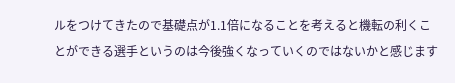ルをつけてきたので基礎点が1.1倍になることを考えると機転の利くことができる選手というのは今後強くなっていくのではないかと感じます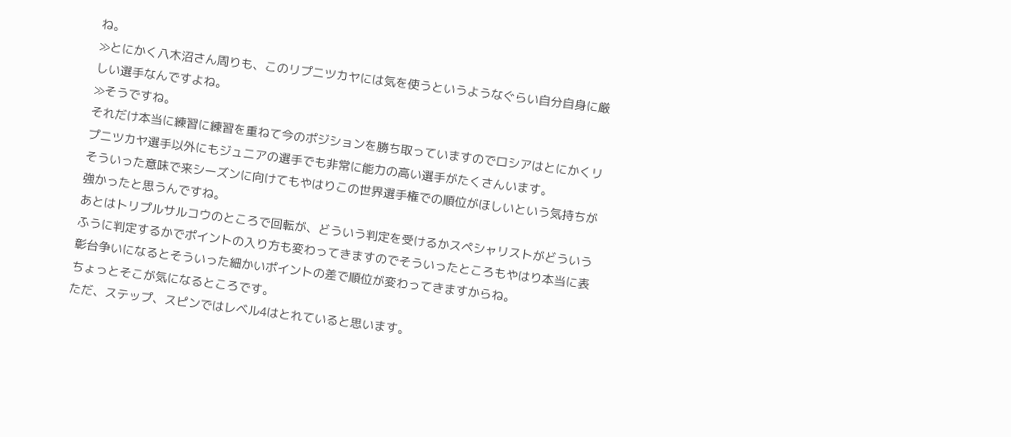ね。
≫とにかく八木沼さん周りも、このリプニツカヤには気を使うというようなぐらい自分自身に厳しい選手なんですよね。
≫そうですね。
それだけ本当に練習に練習を重ねて今のポジションを勝ち取っていますのでロシアはとにかくリプニツカヤ選手以外にもジュニアの選手でも非常に能力の高い選手がたくさんいます。
そういった意味で来シーズンに向けてもやはりこの世界選手権での順位がほしいという気持ちが強かったと思うんですね。
あとはトリプルサルコウのところで回転が、どういう判定を受けるかスペシャリストがどういうふうに判定するかでポイントの入り方も変わってきますのでそういったところもやはり本当に表彰台争いになるとそういった細かいポイントの差で順位が変わってきますからね。
ちょっとそこが気になるところです。
ただ、ステップ、スピンではレベル4はとれていると思います。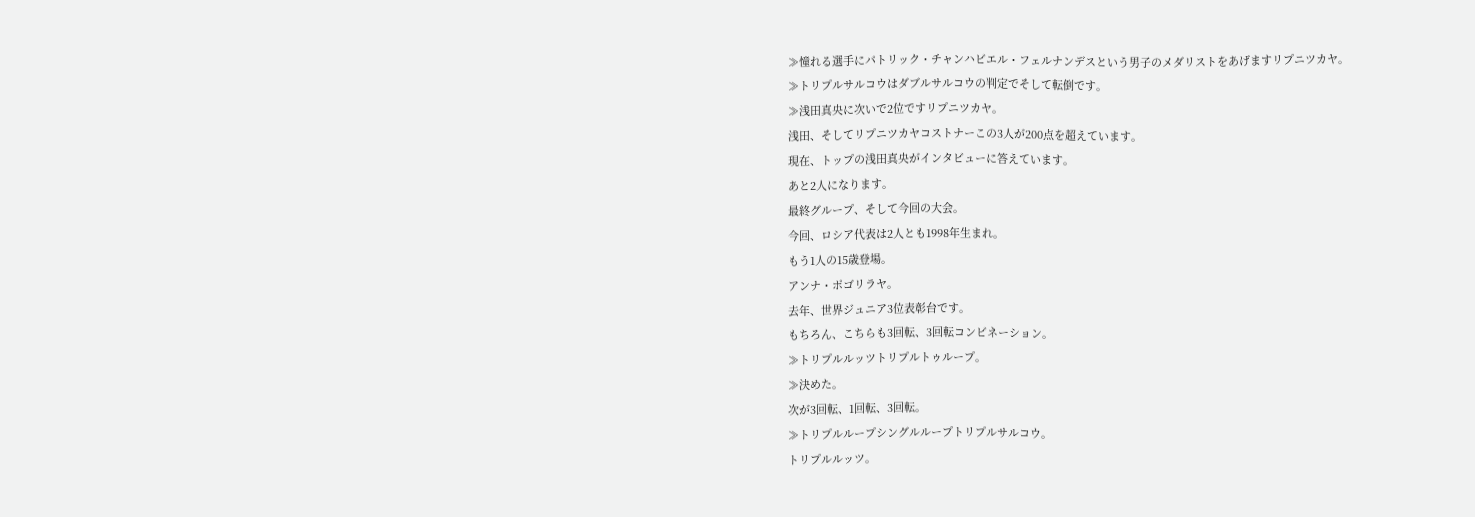≫憧れる選手にパトリック・チャンハビエル・フェルナンデスという男子のメダリストをあげますリプニツカヤ。
≫トリプルサルコウはダブルサルコウの判定でそして転倒です。
≫浅田真央に次いで2位ですリプニツカヤ。
浅田、そしてリプニツカヤコストナーこの3人が200点を超えています。
現在、トップの浅田真央がインタビューに答えています。
あと2人になります。
最終グループ、そして今回の大会。
今回、ロシア代表は2人とも1998年生まれ。
もう1人の15歳登場。
アンナ・ポゴリラヤ。
去年、世界ジュニア3位表彰台です。
もちろん、こちらも3回転、3回転コンビネーション。
≫トリプルルッツトリプルトゥループ。
≫決めた。
次が3回転、1回転、3回転。
≫トリプルループシングルループトリプルサルコウ。
トリプルルッツ。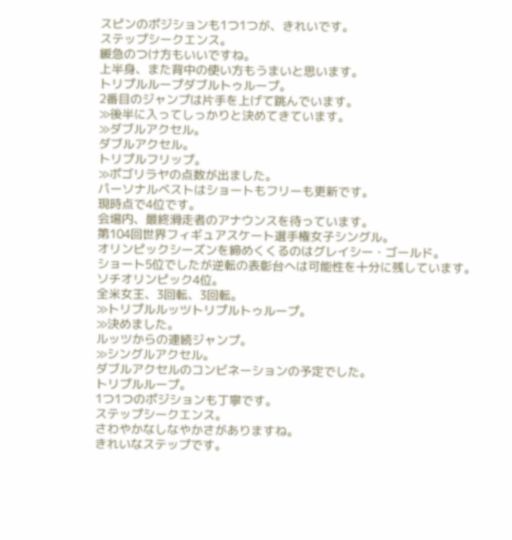スピンのポジションも1つ1つが、きれいです。
ステップシークエンス。
緩急のつけ方もいいですね。
上半身、また背中の使い方もうまいと思います。
トリプルループダブルトゥループ。
2番目のジャンプは片手を上げて跳んでいます。
≫後半に入ってしっかりと決めてきています。
≫ダブルアクセル。
ダブルアクセル。
トリプルフリップ。
≫ポゴリラヤの点数が出ました。
パーソナルベストはショートもフリーも更新です。
現時点で4位です。
会場内、最終滑走者のアナウンスを待っています。
第104回世界フィギュアスケート選手権女子シングル。
オリンピックシーズンを締めくくるのはグレイシー・ゴールド。
ショート5位でしたが逆転の表彰台へは可能性を十分に残しています。
ソチオリンピック4位。
全米女王、3回転、3回転。
≫トリプルルッツトリプルトゥループ。
≫決めました。
ルッツからの連続ジャンプ。
≫シングルアクセル。
ダブルアクセルのコンビネーションの予定でした。
トリプルループ。
1つ1つのポジションも丁寧です。
ステップシークエンス。
さわやかなしなやかさがありますね。
きれいなステップです。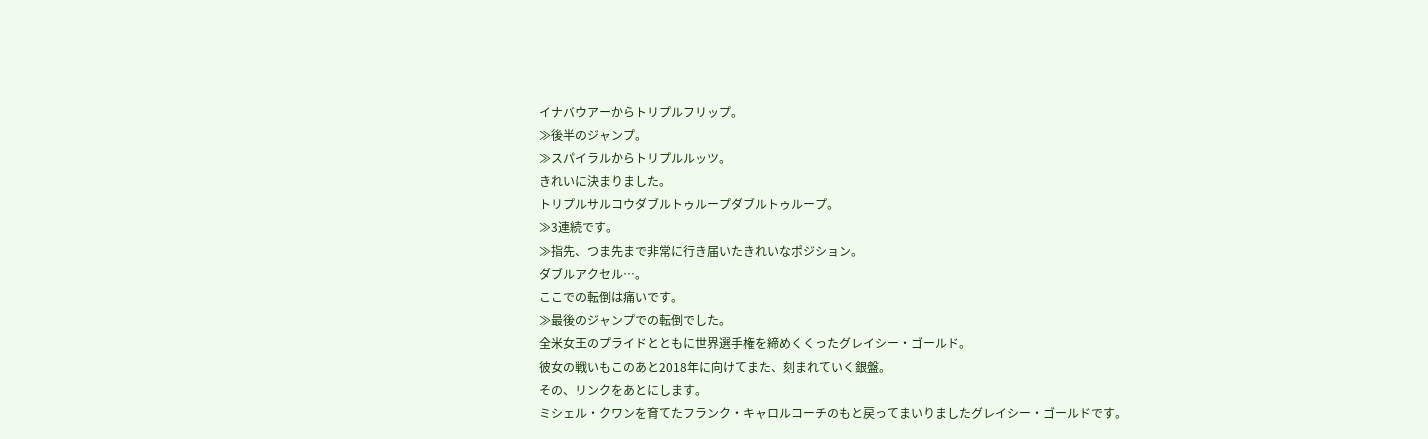イナバウアーからトリプルフリップ。
≫後半のジャンプ。
≫スパイラルからトリプルルッツ。
きれいに決まりました。
トリプルサルコウダブルトゥループダブルトゥループ。
≫3連続です。
≫指先、つま先まで非常に行き届いたきれいなポジション。
ダブルアクセル…。
ここでの転倒は痛いです。
≫最後のジャンプでの転倒でした。
全米女王のプライドとともに世界選手権を締めくくったグレイシー・ゴールド。
彼女の戦いもこのあと2018年に向けてまた、刻まれていく銀盤。
その、リンクをあとにします。
ミシェル・クワンを育てたフランク・キャロルコーチのもと戻ってまいりましたグレイシー・ゴールドです。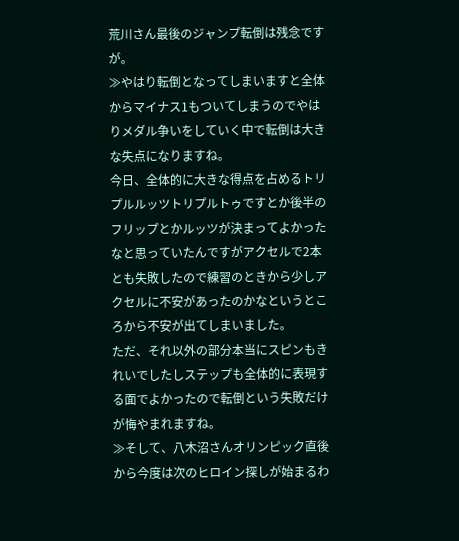荒川さん最後のジャンプ転倒は残念ですが。
≫やはり転倒となってしまいますと全体からマイナス1もついてしまうのでやはりメダル争いをしていく中で転倒は大きな失点になりますね。
今日、全体的に大きな得点を占めるトリプルルッツトリプルトゥですとか後半のフリップとかルッツが決まってよかったなと思っていたんですがアクセルで2本とも失敗したので練習のときから少しアクセルに不安があったのかなというところから不安が出てしまいました。
ただ、それ以外の部分本当にスピンもきれいでしたしステップも全体的に表現する面でよかったので転倒という失敗だけが悔やまれますね。
≫そして、八木沼さんオリンピック直後から今度は次のヒロイン探しが始まるわ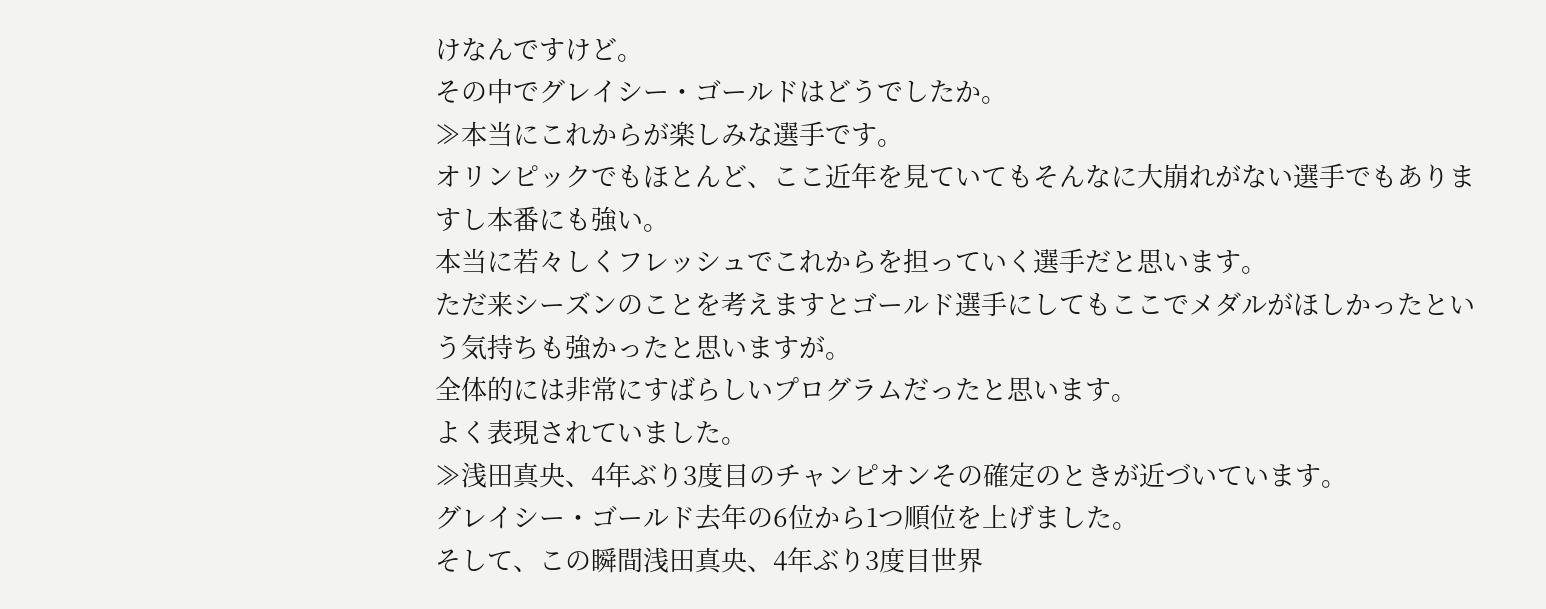けなんですけど。
その中でグレイシー・ゴールドはどうでしたか。
≫本当にこれからが楽しみな選手です。
オリンピックでもほとんど、ここ近年を見ていてもそんなに大崩れがない選手でもありますし本番にも強い。
本当に若々しくフレッシュでこれからを担っていく選手だと思います。
ただ来シーズンのことを考えますとゴールド選手にしてもここでメダルがほしかったという気持ちも強かったと思いますが。
全体的には非常にすばらしいプログラムだったと思います。
よく表現されていました。
≫浅田真央、4年ぶり3度目のチャンピオンその確定のときが近づいています。
グレイシー・ゴールド去年の6位から1つ順位を上げました。
そして、この瞬間浅田真央、4年ぶり3度目世界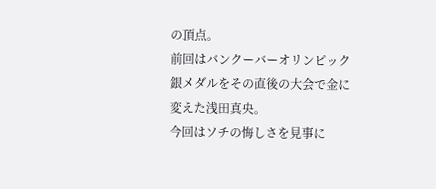の頂点。
前回はバンクーバーオリンピック銀メダルをその直後の大会で金に変えた浅田真央。
今回はソチの悔しさを見事に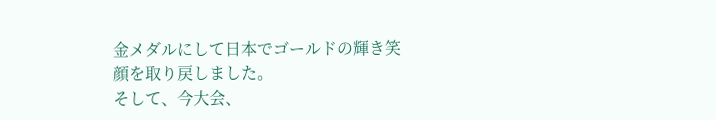金メダルにして日本でゴールドの輝き笑顔を取り戻しました。
そして、今大会、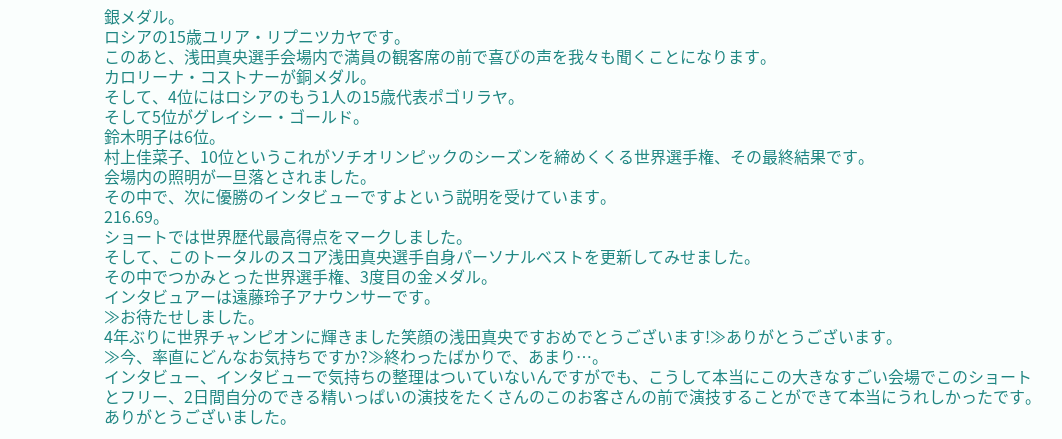銀メダル。
ロシアの15歳ユリア・リプニツカヤです。
このあと、浅田真央選手会場内で満員の観客席の前で喜びの声を我々も聞くことになります。
カロリーナ・コストナーが銅メダル。
そして、4位にはロシアのもう1人の15歳代表ポゴリラヤ。
そして5位がグレイシー・ゴールド。
鈴木明子は6位。
村上佳菜子、10位というこれがソチオリンピックのシーズンを締めくくる世界選手権、その最終結果です。
会場内の照明が一旦落とされました。
その中で、次に優勝のインタビューですよという説明を受けています。
216.69。
ショートでは世界歴代最高得点をマークしました。
そして、このトータルのスコア浅田真央選手自身パーソナルベストを更新してみせました。
その中でつかみとった世界選手権、3度目の金メダル。
インタビュアーは遠藤玲子アナウンサーです。
≫お待たせしました。
4年ぶりに世界チャンピオンに輝きました笑顔の浅田真央ですおめでとうございます!≫ありがとうございます。
≫今、率直にどんなお気持ちですか?≫終わったばかりで、あまり…。
インタビュー、インタビューで気持ちの整理はついていないんですがでも、こうして本当にこの大きなすごい会場でこのショートとフリー、2日間自分のできる精いっぱいの演技をたくさんのこのお客さんの前で演技することができて本当にうれしかったです。
ありがとうございました。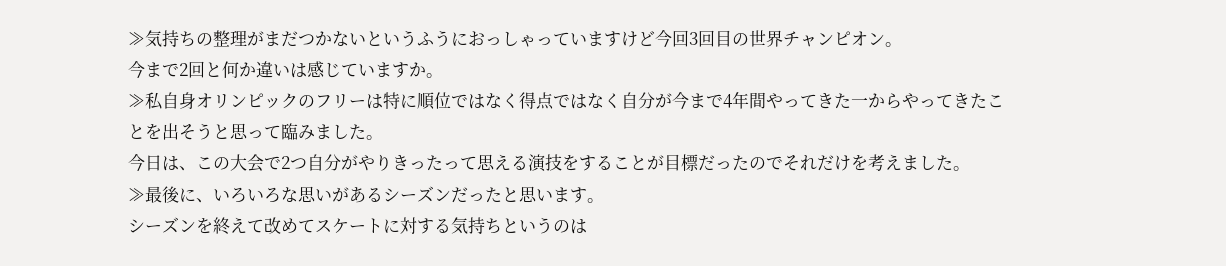≫気持ちの整理がまだつかないというふうにおっしゃっていますけど今回3回目の世界チャンピオン。
今まで2回と何か違いは感じていますか。
≫私自身オリンピックのフリーは特に順位ではなく得点ではなく自分が今まで4年間やってきた一からやってきたことを出そうと思って臨みました。
今日は、この大会で2つ自分がやりきったって思える演技をすることが目標だったのでそれだけを考えました。
≫最後に、いろいろな思いがあるシーズンだったと思います。
シーズンを終えて改めてスケートに対する気持ちというのは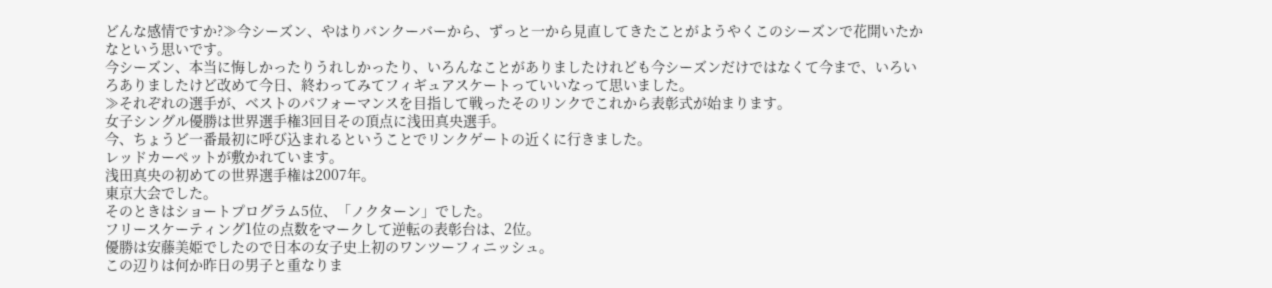どんな感情ですか?≫今シーズン、やはりバンクーバーから、ずっと一から見直してきたことがようやくこのシーズンで花開いたかなという思いです。
今シーズン、本当に悔しかったりうれしかったり、いろんなことがありましたけれども今シーズンだけではなくて今まで、いろいろありましたけど改めて今日、終わってみてフィギュアスケートっていいなって思いました。
≫それぞれの選手が、ベストのパフォーマンスを目指して戦ったそのリンクでこれから表彰式が始まります。
女子シングル優勝は世界選手権3回目その頂点に浅田真央選手。
今、ちょうど一番最初に呼び込まれるということでリンクゲートの近くに行きました。
レッドカーペットが敷かれています。
浅田真央の初めての世界選手権は2007年。
東京大会でした。
そのときはショートプログラム5位、「ノクターン」でした。
フリースケーティング1位の点数をマークして逆転の表彰台は、2位。
優勝は安藤美姫でしたので日本の女子史上初のワンツーフィニッシュ。
この辺りは何か昨日の男子と重なりま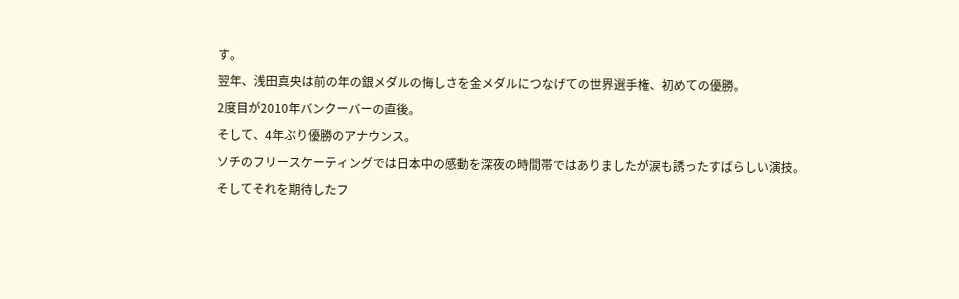す。
翌年、浅田真央は前の年の銀メダルの悔しさを金メダルにつなげての世界選手権、初めての優勝。
2度目が2010年バンクーバーの直後。
そして、4年ぶり優勝のアナウンス。
ソチのフリースケーティングでは日本中の感動を深夜の時間帯ではありましたが涙も誘ったすばらしい演技。
そしてそれを期待したフ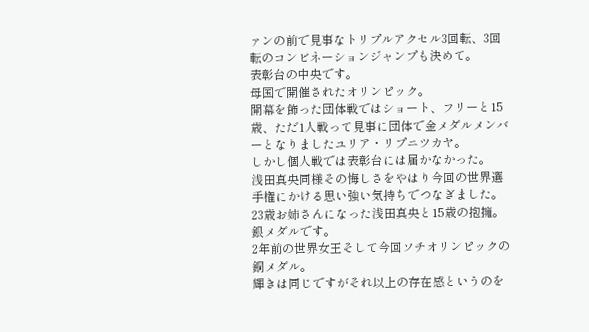ァンの前で見事なトリプルアクセル3回転、3回転のコンビネーションジャンプも決めて。
表彰台の中央です。
母国で開催されたオリンピック。
開幕を飾った団体戦ではショート、フリーと15歳、ただ1人戦って見事に団体で金メダルメンバーとなりましたユリア・リプニツカヤ。
しかし個人戦では表彰台には届かなかった。
浅田真央同様その悔しさをやはり今回の世界選手権にかける思い強い気持ちでつなぎました。
23歳お姉さんになった浅田真央と15歳の抱擁。
銀メダルです。
2年前の世界女王そして今回ソチオリンピックの銅メダル。
輝きは同じですがそれ以上の存在感というのを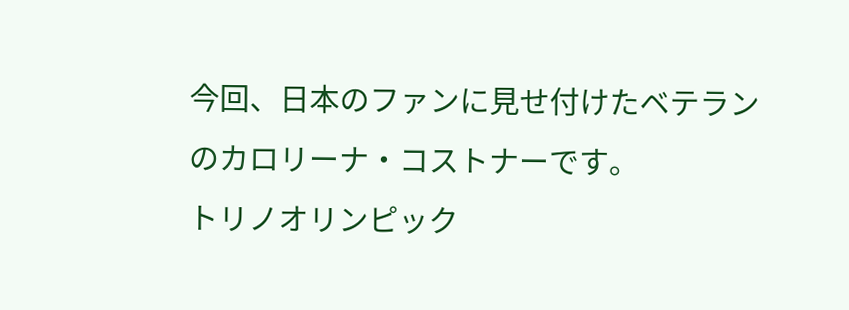今回、日本のファンに見せ付けたベテランのカロリーナ・コストナーです。
トリノオリンピック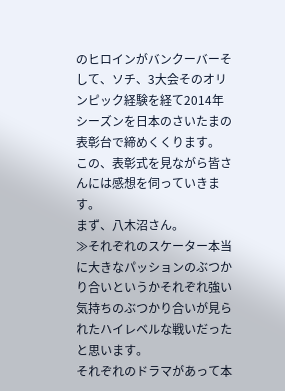のヒロインがバンクーバーそして、ソチ、3大会そのオリンピック経験を経て2014年シーズンを日本のさいたまの表彰台で締めくくります。
この、表彰式を見ながら皆さんには感想を伺っていきます。
まず、八木沼さん。
≫それぞれのスケーター本当に大きなパッションのぶつかり合いというかそれぞれ強い気持ちのぶつかり合いが見られたハイレベルな戦いだったと思います。
それぞれのドラマがあって本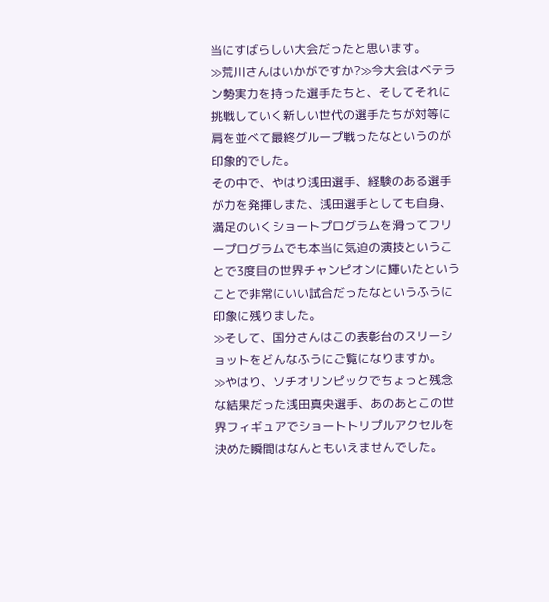当にすばらしい大会だったと思います。
≫荒川さんはいかがですか?≫今大会はベテラン勢実力を持った選手たちと、そしてそれに挑戦していく新しい世代の選手たちが対等に肩を並べて最終グループ戦ったなというのが印象的でした。
その中で、やはり浅田選手、経験のある選手が力を発揮しまた、浅田選手としても自身、満足のいくショートプログラムを滑ってフリープログラムでも本当に気迫の演技ということで3度目の世界チャンピオンに輝いたということで非常にいい試合だったなというふうに印象に残りました。
≫そして、国分さんはこの表彰台のスリーショットをどんなふうにご覧になりますか。
≫やはり、ソチオリンピックでちょっと残念な結果だった浅田真央選手、あのあとこの世界フィギュアでショートトリプルアクセルを決めた瞬間はなんともいえませんでした。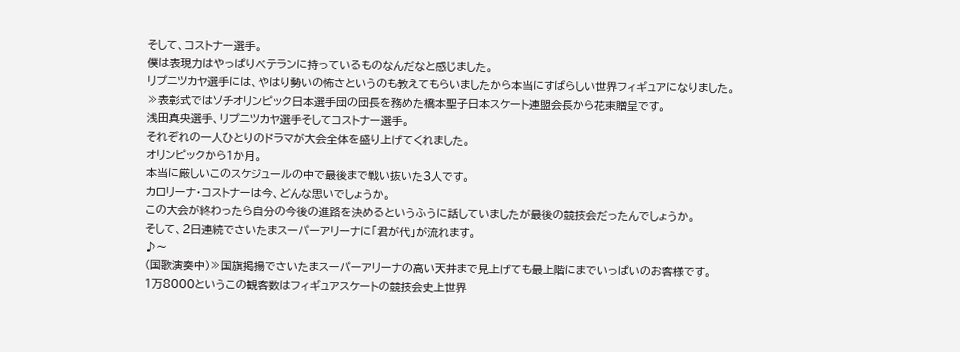そして、コストナー選手。
僕は表現力はやっぱりベテランに持っているものなんだなと感じました。
リプニツカヤ選手には、やはり勢いの怖さというのも教えてもらいましたから本当にすばらしい世界フィギュアになりました。
≫表彰式ではソチオリンピック日本選手団の団長を務めた橋本聖子日本スケート連盟会長から花束贈呈です。
浅田真央選手、リプニツカヤ選手そしてコストナー選手。
それぞれの一人ひとりのドラマが大会全体を盛り上げてくれました。
オリンピックから1か月。
本当に厳しいこのスケジュールの中で最後まで戦い抜いた3人です。
カロリーナ・コストナーは今、どんな思いでしょうか。
この大会が終わったら自分の今後の進路を決めるというふうに話していましたが最後の競技会だったんでしょうか。
そして、2日連続でさいたまスーパーアリーナに「君が代」が流れます。
♪〜
(国歌演奏中)≫国旗掲揚でさいたまスーパーアリーナの高い天井まで見上げても最上階にまでいっぱいのお客様です。
1万8000というこの観客数はフィギュアスケートの競技会史上世界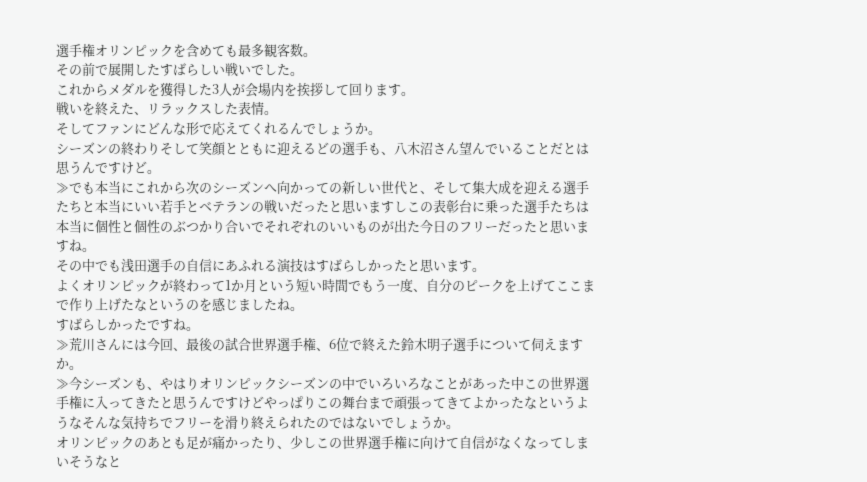選手権オリンピックを含めても最多観客数。
その前で展開したすばらしい戦いでした。
これからメダルを獲得した3人が会場内を挨拶して回ります。
戦いを終えた、リラックスした表情。
そしてファンにどんな形で応えてくれるんでしょうか。
シーズンの終わりそして笑顔とともに迎えるどの選手も、八木沼さん望んでいることだとは思うんですけど。
≫でも本当にこれから次のシーズンへ向かっての新しい世代と、そして集大成を迎える選手たちと本当にいい若手とベテランの戦いだったと思いますしこの表彰台に乗った選手たちは本当に個性と個性のぶつかり合いでそれぞれのいいものが出た今日のフリーだったと思いますね。
その中でも浅田選手の自信にあふれる演技はすばらしかったと思います。
よくオリンピックが終わって1か月という短い時間でもう一度、自分のピークを上げてここまで作り上げたなというのを感じましたね。
すばらしかったですね。
≫荒川さんには今回、最後の試合世界選手権、6位で終えた鈴木明子選手について伺えますか。
≫今シーズンも、やはりオリンピックシーズンの中でいろいろなことがあった中この世界選手権に入ってきたと思うんですけどやっぱりこの舞台まで頑張ってきてよかったなというようなそんな気持ちでフリーを滑り終えられたのではないでしょうか。
オリンピックのあとも足が痛かったり、少しこの世界選手権に向けて自信がなくなってしまいそうなと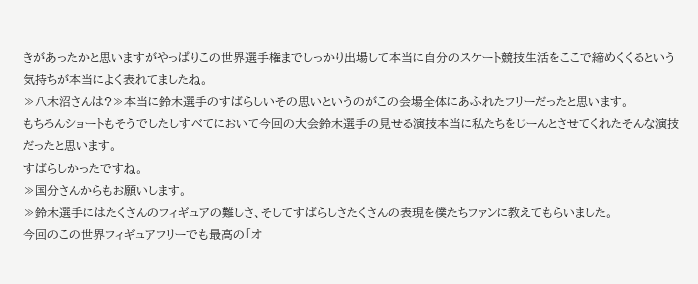きがあったかと思いますがやっぱりこの世界選手権までしっかり出場して本当に自分のスケート競技生活をここで締めくくるという気持ちが本当によく表れてましたね。
≫八木沼さんは?≫本当に鈴木選手のすばらしいその思いというのがこの会場全体にあふれたフリーだったと思います。
もちろんショートもそうでしたしすべてにおいて今回の大会鈴木選手の見せる演技本当に私たちをじーんとさせてくれたそんな演技だったと思います。
すばらしかったですね。
≫国分さんからもお願いします。
≫鈴木選手にはたくさんのフィギュアの難しさ、そしてすばらしさたくさんの表現を僕たちファンに教えてもらいました。
今回のこの世界フィギュアフリーでも最高の「オ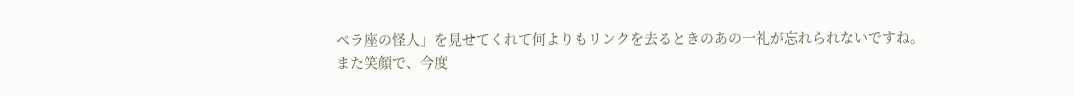ペラ座の怪人」を見せてくれて何よりもリンクを去るときのあの一礼が忘れられないですね。
また笑顔で、今度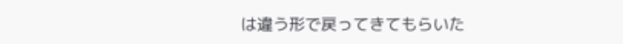は違う形で戻ってきてもらいた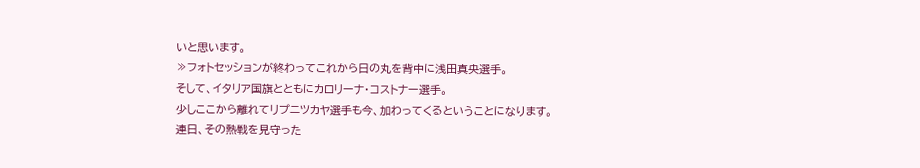いと思います。
≫フォトセッションが終わってこれから日の丸を背中に浅田真央選手。
そして、イタリア国旗とともにカロリーナ・コストナー選手。
少しここから離れてリプニツカヤ選手も今、加わってくるということになります。
連日、その熱戦を見守った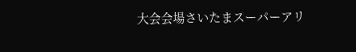大会会場さいたまスーパーアリ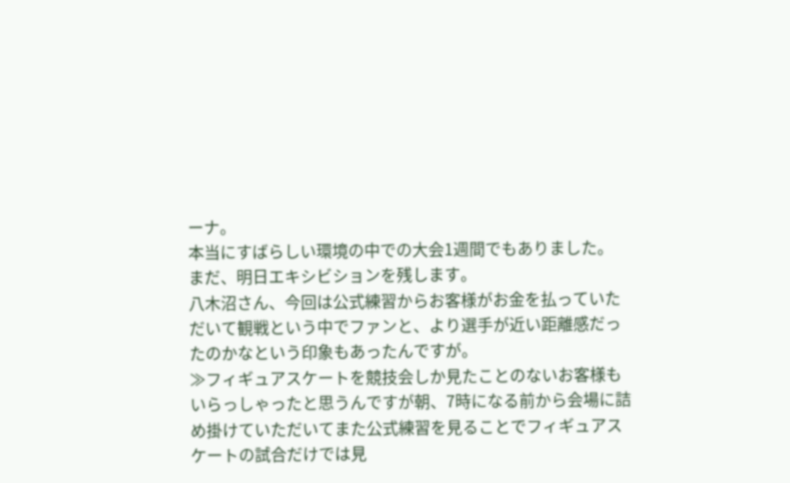ーナ。
本当にすばらしい環境の中での大会1週間でもありました。
まだ、明日エキシビションを残します。
八木沼さん、今回は公式練習からお客様がお金を払っていただいて観戦という中でファンと、より選手が近い距離感だったのかなという印象もあったんですが。
≫フィギュアスケートを競技会しか見たことのないお客様もいらっしゃったと思うんですが朝、7時になる前から会場に詰め掛けていただいてまた公式練習を見ることでフィギュアスケートの試合だけでは見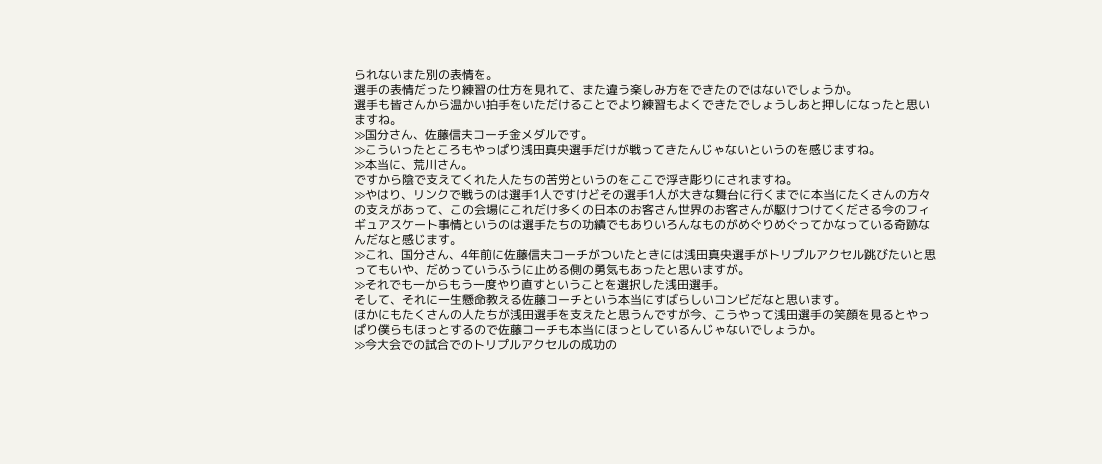られないまた別の表情を。
選手の表情だったり練習の仕方を見れて、また違う楽しみ方をできたのではないでしょうか。
選手も皆さんから温かい拍手をいただけることでより練習もよくできたでしょうしあと押しになったと思いますね。
≫国分さん、佐藤信夫コーチ金メダルです。
≫こういったところもやっぱり浅田真央選手だけが戦ってきたんじゃないというのを感じますね。
≫本当に、荒川さん。
ですから陰で支えてくれた人たちの苦労というのをここで浮き彫りにされますね。
≫やはり、リンクで戦うのは選手1人ですけどその選手1人が大きな舞台に行くまでに本当にたくさんの方々の支えがあって、この会場にこれだけ多くの日本のお客さん世界のお客さんが駆けつけてくださる今のフィギュアスケート事情というのは選手たちの功績でもありいろんなものがめぐりめぐってかなっている奇跡なんだなと感じます。
≫これ、国分さん、4年前に佐藤信夫コーチがついたときには浅田真央選手がトリプルアクセル跳びたいと思ってもいや、だめっていうふうに止める側の勇気もあったと思いますが。
≫それでも一からもう一度やり直すということを選択した浅田選手。
そして、それに一生懸命教える佐藤コーチという本当にすばらしいコンビだなと思います。
ほかにもたくさんの人たちが浅田選手を支えたと思うんですが今、こうやって浅田選手の笑顔を見るとやっぱり僕らもほっとするので佐藤コーチも本当にほっとしているんじゃないでしょうか。
≫今大会での試合でのトリプルアクセルの成功の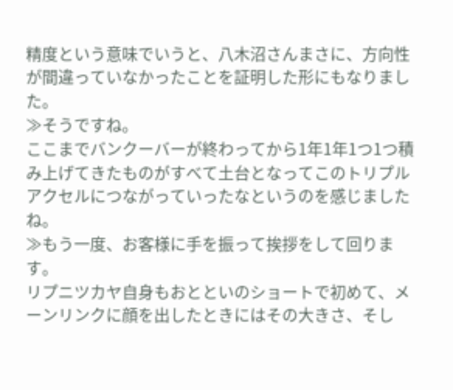精度という意味でいうと、八木沼さんまさに、方向性が間違っていなかったことを証明した形にもなりました。
≫そうですね。
ここまでバンクーバーが終わってから1年1年1つ1つ積み上げてきたものがすべて土台となってこのトリプルアクセルにつながっていったなというのを感じましたね。
≫もう一度、お客様に手を振って挨拶をして回ります。
リプニツカヤ自身もおとといのショートで初めて、メーンリンクに顔を出したときにはその大きさ、そし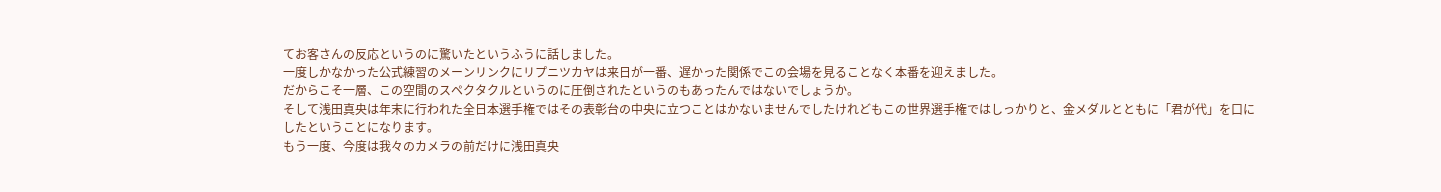てお客さんの反応というのに驚いたというふうに話しました。
一度しかなかった公式練習のメーンリンクにリプニツカヤは来日が一番、遅かった関係でこの会場を見ることなく本番を迎えました。
だからこそ一層、この空間のスペクタクルというのに圧倒されたというのもあったんではないでしょうか。
そして浅田真央は年末に行われた全日本選手権ではその表彰台の中央に立つことはかないませんでしたけれどもこの世界選手権ではしっかりと、金メダルとともに「君が代」を口にしたということになります。
もう一度、今度は我々のカメラの前だけに浅田真央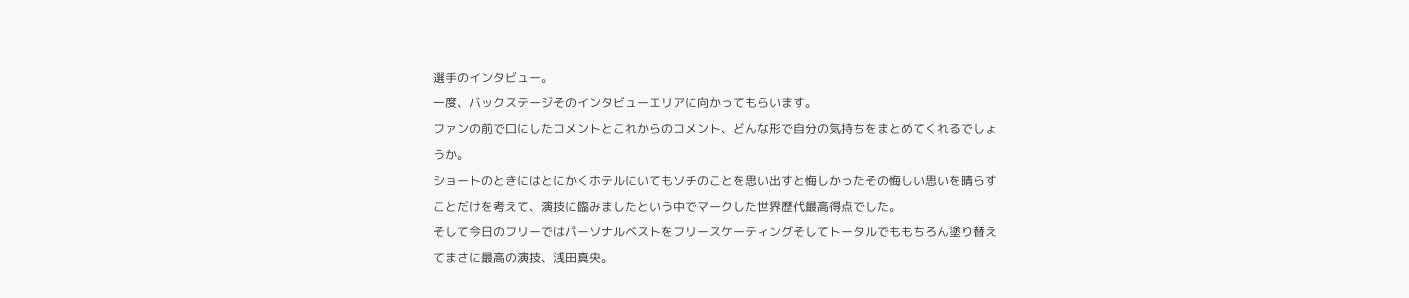選手のインタビュー。
一度、バックステージそのインタビューエリアに向かってもらいます。
ファンの前で口にしたコメントとこれからのコメント、どんな形で自分の気持ちをまとめてくれるでしょうか。
ショートのときにはとにかくホテルにいてもソチのことを思い出すと悔しかったその悔しい思いを晴らすことだけを考えて、演技に臨みましたという中でマークした世界歴代最高得点でした。
そして今日のフリーではパーソナルベストをフリースケーティングそしてトータルでももちろん塗り替えてまさに最高の演技、浅田真央。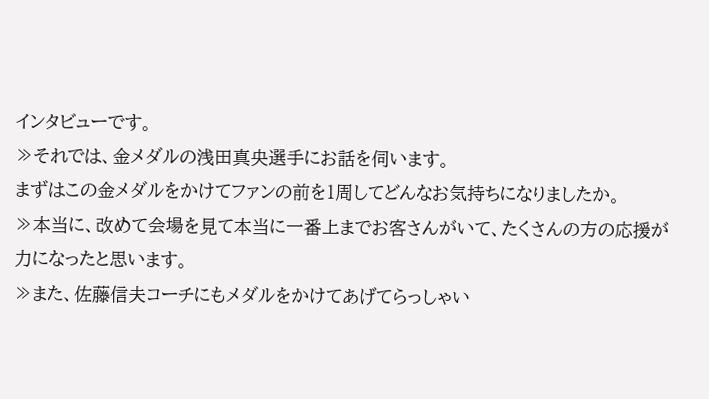インタビューです。
≫それでは、金メダルの浅田真央選手にお話を伺います。
まずはこの金メダルをかけてファンの前を1周してどんなお気持ちになりましたか。
≫本当に、改めて会場を見て本当に一番上までお客さんがいて、たくさんの方の応援が力になったと思います。
≫また、佐藤信夫コーチにもメダルをかけてあげてらっしゃい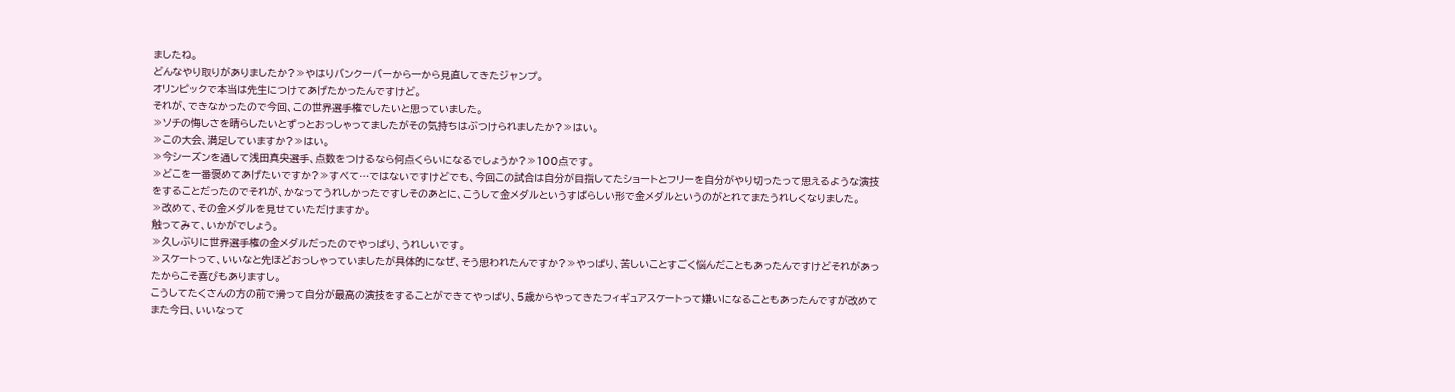ましたね。
どんなやり取りがありましたか?≫やはりバンクーバーから一から見直してきたジャンプ。
オリンピックで本当は先生につけてあげたかったんですけど。
それが、できなかったので今回、この世界選手権でしたいと思っていました。
≫ソチの悔しさを晴らしたいとずっとおっしゃってましたがその気持ちはぶつけられましたか?≫はい。
≫この大会、満足していますか?≫はい。
≫今シーズンを通して浅田真央選手、点数をつけるなら何点くらいになるでしょうか?≫100点です。
≫どこを一番褒めてあげたいですか?≫すべて…ではないですけどでも、今回この試合は自分が目指してたショートとフリーを自分がやり切ったって思えるような演技をすることだったのでそれが、かなってうれしかったですしそのあとに、こうして金メダルというすばらしい形で金メダルというのがとれてまたうれしくなりました。
≫改めて、その金メダルを見せていただけますか。
触ってみて、いかがでしょう。
≫久しぶりに世界選手権の金メダルだったのでやっぱり、うれしいです。
≫スケートって、いいなと先ほどおっしゃっていましたが具体的になぜ、そう思われたんですか?≫やっぱり、苦しいことすごく悩んだこともあったんですけどそれがあったからこそ喜びもありますし。
こうしてたくさんの方の前で滑って自分が最高の演技をすることができてやっぱり、5歳からやってきたフィギュアスケートって嫌いになることもあったんですが改めてまた今日、いいなって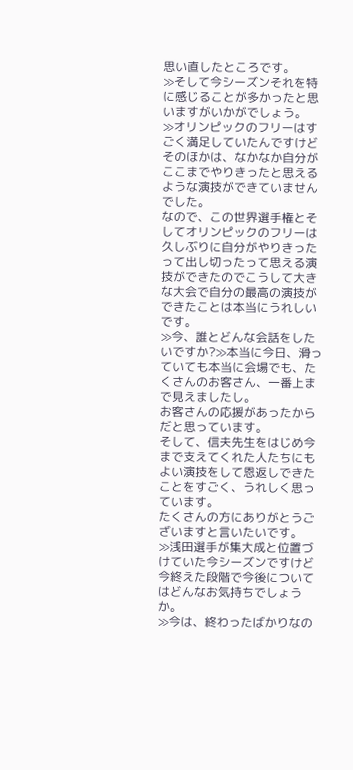思い直したところです。
≫そして今シーズンそれを特に感じることが多かったと思いますがいかがでしょう。
≫オリンピックのフリーはすごく満足していたんですけどそのほかは、なかなか自分がここまでやりきったと思えるような演技ができていませんでした。
なので、この世界選手権とそしてオリンピックのフリーは久しぶりに自分がやりきったって出し切ったって思える演技ができたのでこうして大きな大会で自分の最高の演技ができたことは本当にうれしいです。
≫今、誰とどんな会話をしたいですか?≫本当に今日、滑っていても本当に会場でも、たくさんのお客さん、一番上まで見えましたし。
お客さんの応援があったからだと思っています。
そして、信夫先生をはじめ今まで支えてくれた人たちにもよい演技をして恩返しできたことをすごく、うれしく思っています。
たくさんの方にありがとうございますと言いたいです。
≫浅田選手が集大成と位置づけていた今シーズンですけど今終えた段階で今後についてはどんなお気持ちでしょうか。
≫今は、終わったばかりなの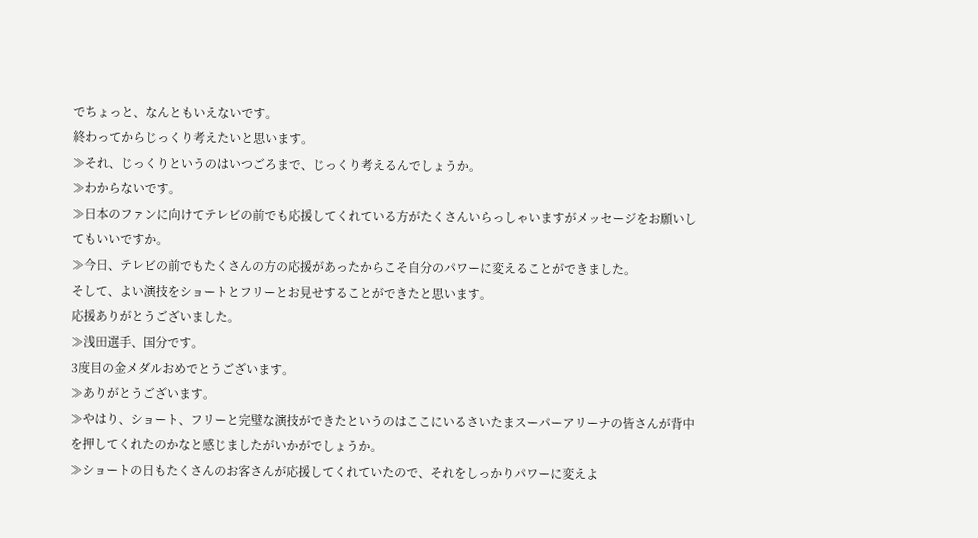でちょっと、なんともいえないです。
終わってからじっくり考えたいと思います。
≫それ、じっくりというのはいつごろまで、じっくり考えるんでしょうか。
≫わからないです。
≫日本のファンに向けてテレビの前でも応援してくれている方がたくさんいらっしゃいますがメッセージをお願いしてもいいですか。
≫今日、テレビの前でもたくさんの方の応援があったからこそ自分のパワーに変えることができました。
そして、よい演技をショートとフリーとお見せすることができたと思います。
応援ありがとうございました。
≫浅田選手、国分です。
3度目の金メダルおめでとうございます。
≫ありがとうございます。
≫やはり、ショート、フリーと完璧な演技ができたというのはここにいるさいたまスーパーアリーナの皆さんが背中を押してくれたのかなと感じましたがいかがでしょうか。
≫ショートの日もたくさんのお客さんが応援してくれていたので、それをしっかりパワーに変えよ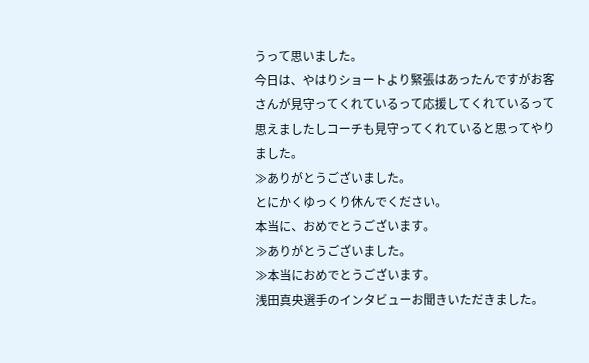うって思いました。
今日は、やはりショートより緊張はあったんですがお客さんが見守ってくれているって応援してくれているって思えましたしコーチも見守ってくれていると思ってやりました。
≫ありがとうございました。
とにかくゆっくり休んでください。
本当に、おめでとうございます。
≫ありがとうございました。
≫本当におめでとうございます。
浅田真央選手のインタビューお聞きいただきました。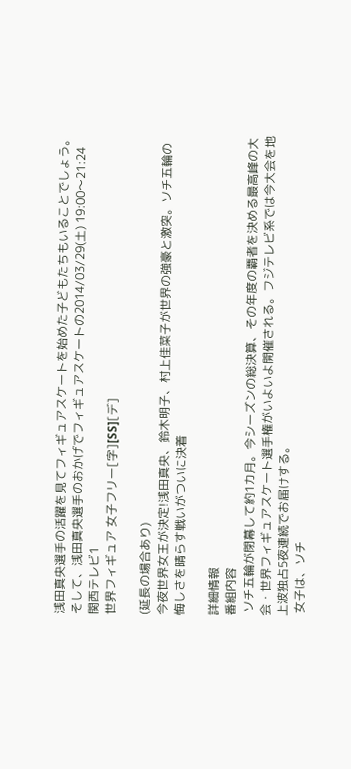浅田真央選手の活躍を見てフィギュアスケートを始めた子どもたちもいることでしょう。
そして、浅田真央選手のおかげでフィギュアスケートの2014/03/29(土) 19:00〜21:24
関西テレビ1
世界フィギュア 女子フリー[字][SS][デ]

(延長の場合あり)
今夜世界女王が決定!浅田真央、鈴木明子、村上佳菜子が世界の強豪と激突。ソチ五輪の悔しさを晴らす戦いがついに決着

詳細情報
番組内容
 ソチ五輪が閉幕して約1カ月。今シーズンの総決算、その年度の覇者を決める最高峰の大会・世界フィギュアスケート選手権がいよいよ開催される。フジテレビ系では今大会を地上波独占5夜連続でお届けする。
 女子は、ソチ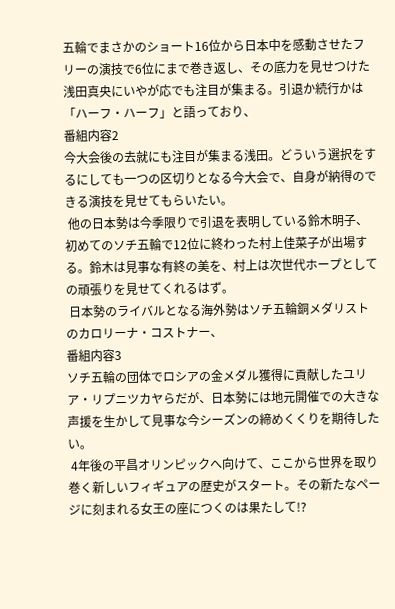五輪でまさかのショート16位から日本中を感動させたフリーの演技で6位にまで巻き返し、その底力を見せつけた浅田真央にいやが応でも注目が集まる。引退か続行かは「ハーフ・ハーフ」と語っており、
番組内容2
今大会後の去就にも注目が集まる浅田。どういう選択をするにしても一つの区切りとなる今大会で、自身が納得のできる演技を見せてもらいたい。
 他の日本勢は今季限りで引退を表明している鈴木明子、初めてのソチ五輪で12位に終わった村上佳菜子が出場する。鈴木は見事な有終の美を、村上は次世代ホープとしての頑張りを見せてくれるはず。
 日本勢のライバルとなる海外勢はソチ五輪銅メダリストのカロリーナ・コストナー、
番組内容3
ソチ五輪の団体でロシアの金メダル獲得に貢献したユリア・リプニツカヤらだが、日本勢には地元開催での大きな声援を生かして見事な今シーズンの締めくくりを期待したい。
 4年後の平昌オリンピックへ向けて、ここから世界を取り巻く新しいフィギュアの歴史がスタート。その新たなページに刻まれる女王の座につくのは果たして!?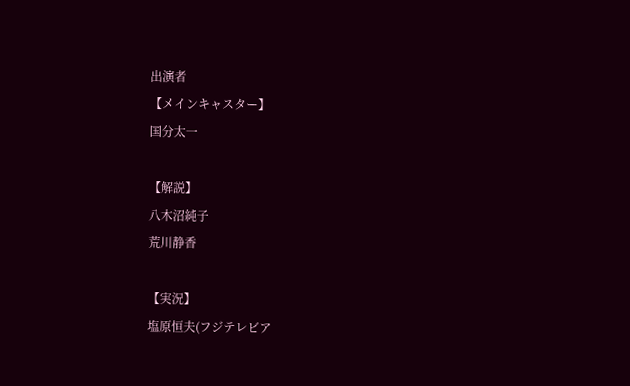出演者
【メインキャスター】
国分太一

【解説】
八木沼純子
荒川静香

【実況】
塩原恒夫(フジテレビア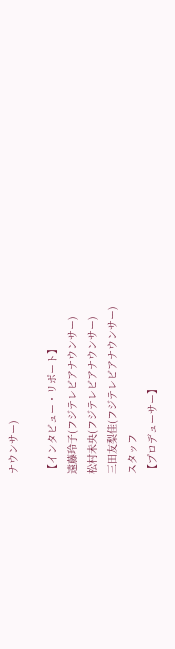ナウンサー)

【インタビュー・リポート】
遠藤玲子(フジテレビアナウンサー)
松村未央(フジテレビアナウンサー)
三田友梨佳(フジテレビアナウンサー)
スタッフ
【プロデューサー】